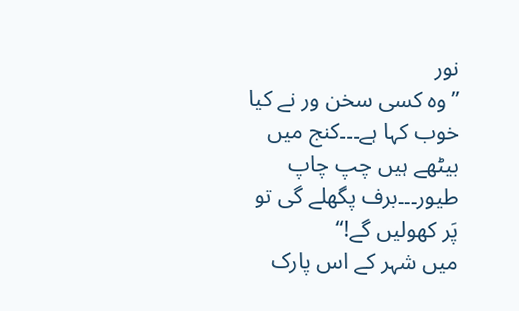نور
’’وہ کسی سخن ور نے کیا خوب کہا ہے۔۔۔کنج میں بیٹھے ہیں چپ چاپ طیور۔۔۔برف پگھلے گی تو پَر کھولیں گے!‘‘
میں شہر کے اس پارک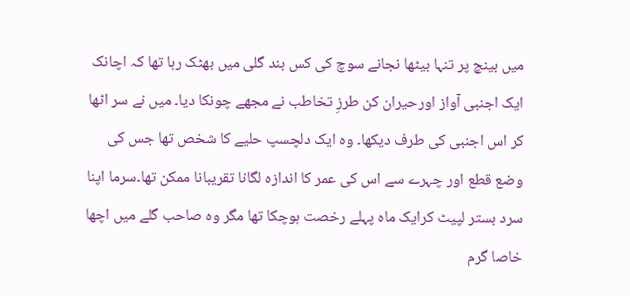میں بینچ پر تنہا بیٹھا نجانے سوچ کی کس بند گلی میں بھٹک رہا تھا کہ اچانک ایک اجنبی آواز اورحیران کن طرزِ تخاطب نے مجھے چونکا دیا۔ میں نے سر اٹھا کر اس اجنبی کی طرف دیکھا۔ وہ ایک دلچسپ حلیے کا شخص تھا جس کی وضع قطع اور چہرے سے اس کی عمر کا اندازہ لگانا تقریبانا ممکن تھا۔سرما اپنا سرد بستر لپیٹ کرایک ماہ پہلے رخصت ہوچکا تھا مگر وہ صاحب گلے میں اچھا خاصا گرم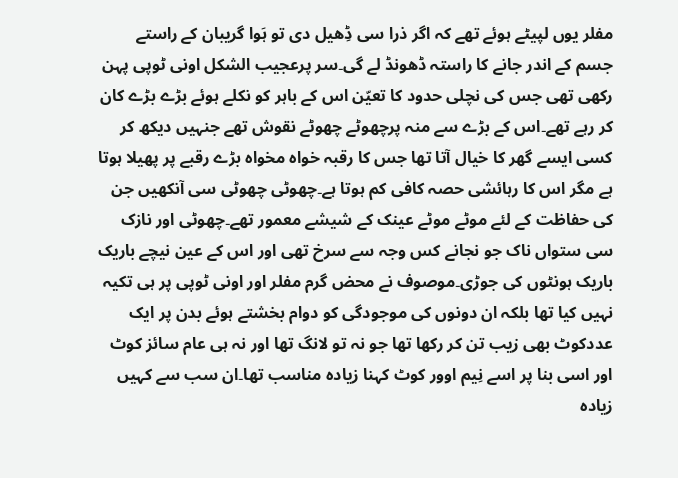مفلر یوں لپیٹے ہوئے تھے کہ اگر ذرا سی ڈِھیل دی تو ہَوا گریبان کے راستے جسم کے اندر جانے کا راستہ ڈھونڈ لے گی۔سر پرعجیب الشکل اونی ٹوپی پہن رکھی تھی جس کی نچلی حدود کا تعیّن اس کے باہر کو نکلے ہوئے بڑے بڑے کان کر رہے تھے۔اس کے بڑے سے منہ پرچھوٹے چھوٹے نقوش تھے جنہیں دیکھ کر کسی ایسے گھر کا خیال آتا تھا جس کا رقبہ خواہ مخواہ بڑے رقبے پر پھیلا ہوتا ہے مگر اس کا رہائشی حصہ کافی کم ہوتا ہے۔چھوٹی چھوٹی سی آنکھیں جن کی حفاظت کے لئے موٹے موٹے عینک کے شیشے معمور تھے۔چھوٹی اور نازک سی ستواں ناک جو نجانے کس وجہ سے سرخ تھی اور اس کے عین نیچے باریک باریک ہونٹوں کی جوڑی۔موصوف نے محض گرم مفلر اور اونی ٹوپی پر ہی تکیہ نہیں کیا تھا بلکہ ان دونوں کی موجودگی کو دوام بخشتے ہوئے بدن پر ایک عددکوٹ بھی زیب تن کر رکھا تھا جو نہ تو لانگ تھا اور نہ ہی عام سائز کوٹ اور اسی بنا پر اسے نِیم اوور کوٹ کہنا زیادہ مناسب تھا۔ان سب سے کہیں زیادہ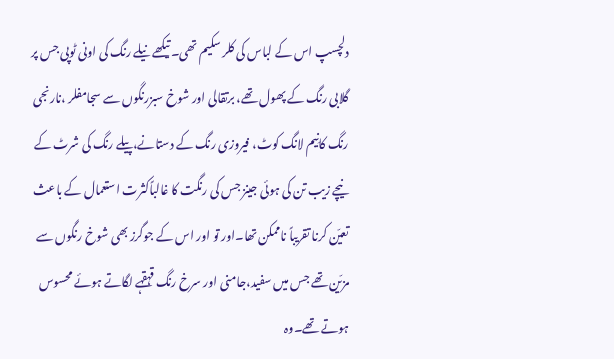دلچسپ اس کے لباس کی کلر سکیم تھی۔تیکھے نیلے رنگ کی اونی ٹوپی جس پر گلابی رنگ کے پھول تھے، برتقالی اور شوخ سبزرنگوں سے سجامفلر ،نارنجی رنگ کانِیم لانگ کوٹ، فیروزی رنگ کے دستانے،پیلے رنگ کی شرٹ کے نیچے زیب تن کی ہوئی جینز جس کی رنگت کا غالباًکثرت استعمال کے باعث تعیّن کرنا تقریباً ناممکن تھا۔اور تو اور اس کے جوگرز بھی شوخ رنگوں سے مزیّن تھے جس میں سفید،جامنی اور سرخ رنگ قہقہے لگاتے ہوئے محسوس ہوتے تھے۔وہ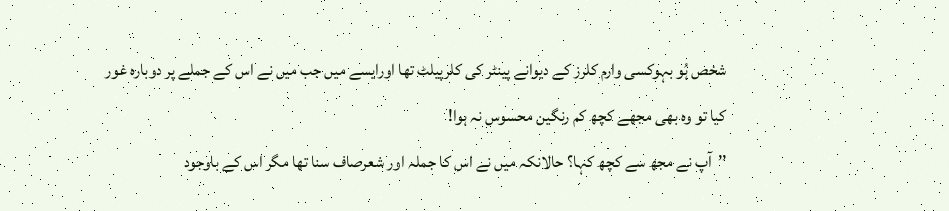شخص ہُو بہوکسی وارم کلرز کے دیوانے پینٹر کی کلرپیلٹ تھا اورایسے میں جب میں نے اس کے جملے پر دوبارہ غور کیا تو وہ بھی مجھے کچھ کم رنگین محسوس نہ ہوا!
’’آپ نے مجھ سے کچھ کہا؟ حالانکہ میں نے اس کا جملہ اور شعرصاف سنا تھا مگر اس کے باوجود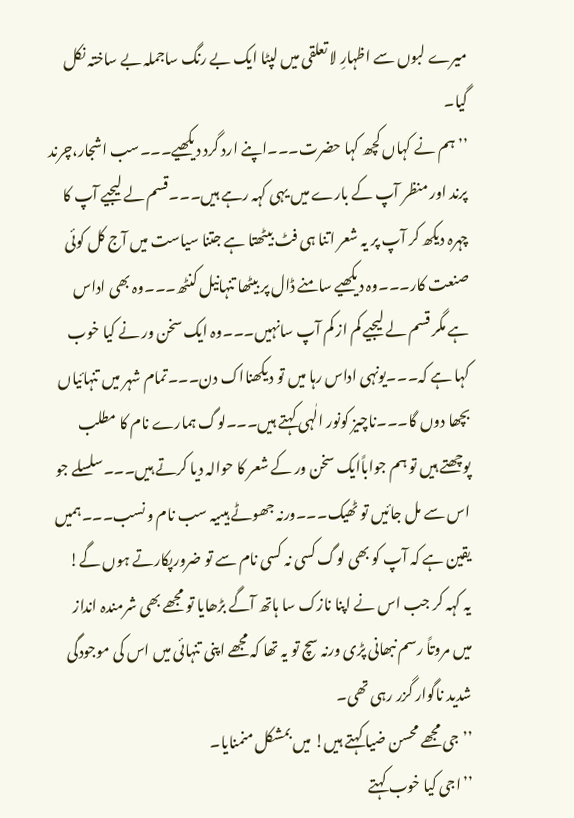میرے لبوں سے اظہارِ لا تعلقی میں لپٹا ایک بے رنگ ساجملہ بے ساختہ نکل گیا۔
’’ہم نے کہاں کچھ کہا حضرت۔۔۔اپنے ارد گرد دیکھیے۔۔۔سب اشجار،چرند پرند اور منظر آپ کے بارے میں یہی کہہ رہے ہیں۔۔۔قسم لے لیجیے آپ کا چہرہ دیکھ کر آپ پر یہ شعر اتنا ہی فٹ بیٹھتا ہے جتنا سیاست میں آج کل کوئی صنعت کار۔۔۔وہ دیکھیے سامنے ڈال پر بیٹھا تنہانیل کنٹھ۔۔۔وہ بھی اداس ہے مگر قسم لے لیجیے کم از کم آپ سانہیں۔۔۔وہ ایک سخن ور نے کیا خوب کہا ہے کہ۔۔۔یونہی اداس رہا میں تو دیکھنااک دن۔۔۔تمام شہر میں تنہائیاں بچھا دوں گا۔۔۔ناچیز کونور الٰہی کہتے ہیں۔۔۔لوگ ہمارے نام کا مطلب پوچھتے ہیں تو ہم جواباًایک سخن ور کے شعر کا حوالہ دیا کرتے ہیں۔۔۔سلسلے جو اس سے مل جائیں تو ٹھیک۔۔۔ورنہ جھوٹے ہیںیہ سب نام و نسب۔۔۔ہمیں یقین ہے کہ آپ کو بھی لوگ کسی نہ کسی نام سے تو ضرورپکارتے ہوں گے!
یہ کہہ کر جب اس نے اپنا نازک سا ہاتھ آگے بڑھایا تو مجھے بھی شرمندہ انداز میں مروتاً رسم نبھانی پڑی ورنہ سچ تو یہ تھا کہ مجھے اپنی تنہائی میں اس کی موجودگی شدید ناگوار گزر رہی تھی۔
’’جی مجھے محسن ضیا کہتے ہیں! میں بمشکل منمنایا۔
’’اجی کیا خوب کہتے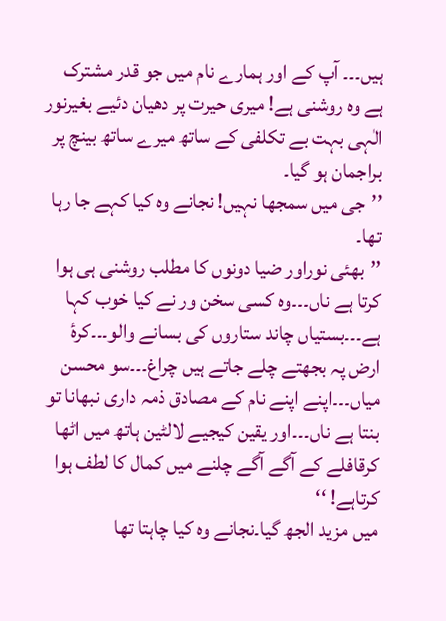ہیں۔۔۔ آپ کے اور ہمارے نام میں جو قدر مشترک ہے وہ روشنی ہے! میری حیرت پر دھیان دئیے بغیرنور الٰہی بہت بے تکلفی کے ساتھ میرے ساتھ بینچ پر براجمان ہو گیا۔
’’جی میں سمجھا نہیں! نجانے وہ کیا کہے جا رہا تھا۔
’’بھئی نوراور ضیا دونوں کا مطلب روشنی ہی ہوا کرتا ہے ناں۔۔۔وہ کسی سخن ور نے کیا خوب کہا ہے۔۔۔بستیاں چاند ستاروں کی بسانے والو۔۔۔کرۂ ارض پہ بجھتے چلے جاتے ہیں چراغ۔۔۔سو محسن میاں۔۔۔اپنے اپنے نام کے مصادق ذمہ داری نبھانا تو بنتا ہے ناں۔۔۔اور یقین کیجیے لالٹین ہاتھ میں اٹھا کرقافلے کے آگے آگے چلنے میں کمال کا لطف ہوا کرتاہے! ‘‘
میں مزید الجھ گیا۔نجانے وہ کیا چاہتا تھا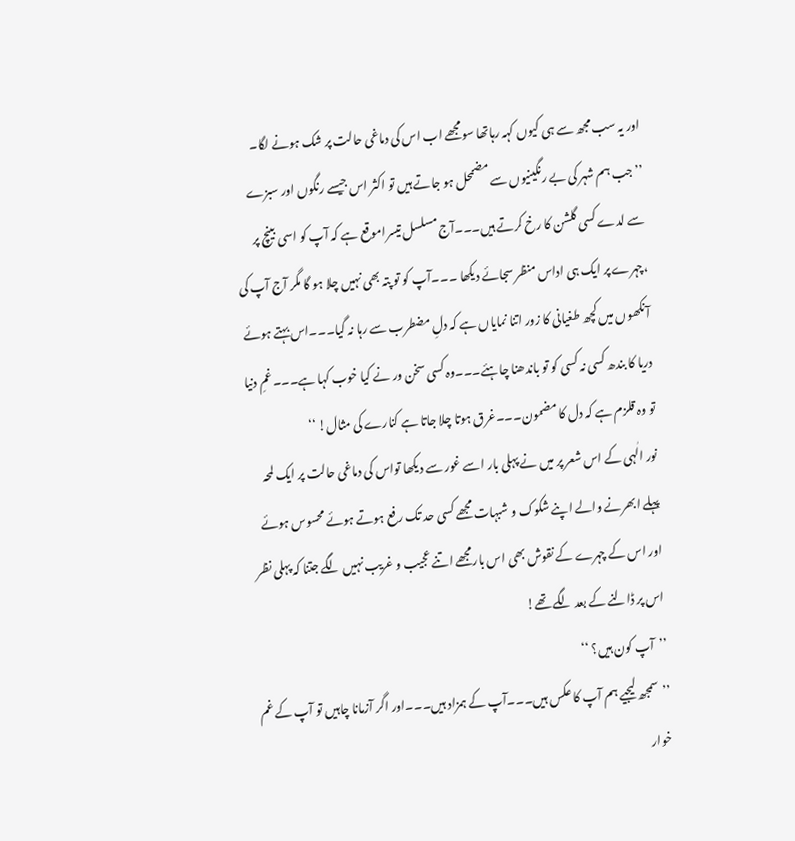اور یہ سب مجھ سے ہی کیوں کہہ رہاتھا سومجھے اب اس کی دماغی حالت پر شک ہونے لگا۔
’’جب ہم شہر کی بے رنگینیوں سے مضمحل ہو جاتے ہیں تو اکثر اس جیسے رنگوں اور سبزے سے لدے کسی گلشن کا رخ کرتے ہیں۔۔۔آج مسلسل تیسراموقع ہے کہ آپ کو اسی بینچ پر ،چہرے پر ایک ہی اداس منظر سجائے دیکھا ۔۔۔آپ کو تو پتہ بھی نہیں چلا ہو گا مگر آج آپ کی آنکھوں میں کچھ طغیانی کا زور اتنا نمایاں ہے کہ دلِ مضطرب سے رہا نہ گیا۔۔۔اس بہتے ہوئے دریا کا بندھ کسی نہ کسی کو تو باندھنا چاہئے۔۔۔وہ کسی سخن ور نے کیا خوب کہا ہے۔۔۔غمِ دنیا تو وہ قلزم ہے کہ دل کا مضمون۔۔۔غرق ہوتا چلا جاتا ہے کنارے کی مثال! ‘‘
نور الٰہی کے اس شعر پر میں نے پہلی بار اسے غور سے دیکھا تواس کی دماغی حالت پر ایک لمحہ پہلے ابھرنے والے اپنے شکوک و شبہات مجھے کسی حد تک رفع ہوتے ہوئے محسوس ہوئے اور اس کے چہرے کے نقوش بھی اس بارمجھے اتنے عجیب و غریب نہیں لگے جتنا کہ پہلی نظر اس پر ڈالنے کے بعد لگے تھے!
’’آپ کون ہیں؟ ‘‘
’’سمجھ لیجیے ہم آپ کا عکس ہیں۔۔۔آپ کے ہمزاد ہیں۔۔۔اور اگر آزمانا چاہیں تو آپ کے غم خوار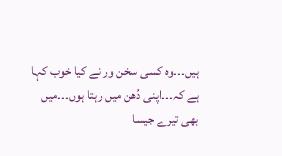ہیں۔۔۔وہ کسی سخن ور نے کیا خوب کہا ہے کہ۔۔۔اپنی دُھن میں رہتا ہوں۔۔۔میں بھی تیرے جیسا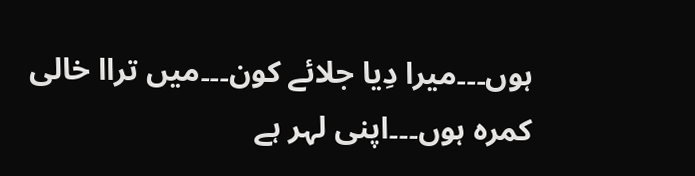ہوں۔۔۔میرا دِیا جلائے کون۔۔۔میں تراا خالی کمرہ ہوں۔۔۔اپنی لہر ہے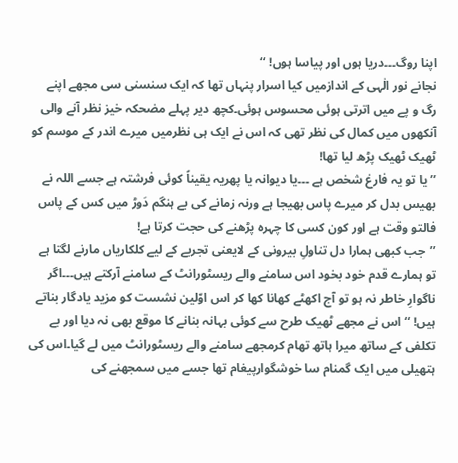اپنا روگ۔۔۔دریا ہوں اور پیاسا ہوں! ‘‘
نجانے نور الٰہی کے اندازمیں کیا اسرار پنہاں تھا کہ ایک سنسنی سی مجھے اپنے رگ و پے میں اترتی ہوئی محسوس ہوئی۔کچھ دیر پہلے مضحکہ خیز نظر آنے والی آنکھوں میں کمال کی نظر تھی کہ اس نے ایک ہی نظرمیں میرے اندر کے موسم کو ٹھیک ٹھیک پڑھ لیا تھا!
’’یا تو یہ فارغ شخص ہے ۔۔۔یا دیوانہ یا پھریہ یقیناً کوئی فرشتہ ہے جسے اللہ نے بھیس بدل کر میرے پاس بھیجا ہے ورنہ زمانے کی بے ہنگم دَوڑ میں کس کے پاس فالتو وقت ہے اور کون کسی کا چہرہ پڑھنے کی حجت کرتا ہے!
’’جب کبھی ہمارا دل تناولِ بیرونی کے لایعنی تجربے کے لیے کلکاریاں مارنے لگتا ہے تو ہمارے قدم خود بخود اس سامنے والے ریسٹورانٹ کے سامنے آرکتے ہیں۔۔۔اگر ناگوارِ خاطر نہ ہو تو آج اکھٹے کھانا کھا کر اس اوّلین نشست کو مزید یادگار بناتے ہیں! ‘‘اس نے مجھے ٹھیک طرح سے کوئی بہانہ بنانے کا موقع بھی نہ دیا اور بے تکلفی کے ساتھ میرا ہاتھ تھام کرمجھے سامنے والے ریسٹورانٹ میں لے گیا۔اس کی ہتھیلی میں ایک گمنام سا خوشگوارپیغام تھا جسے میں سمجھنے کی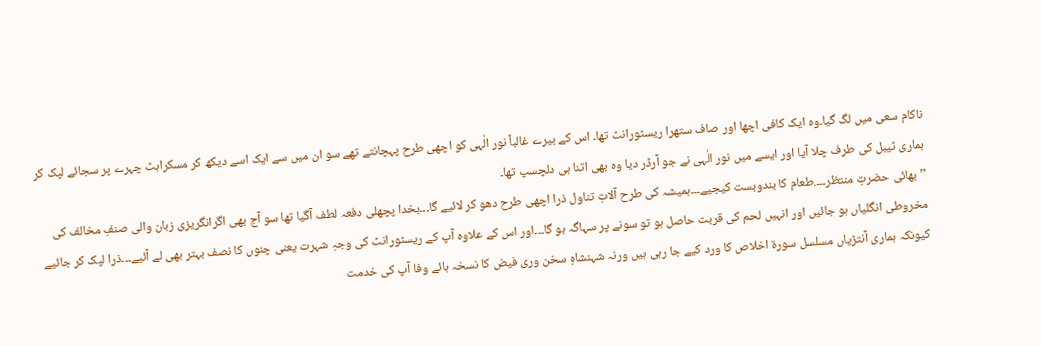ناکام سعی میں لگ گیا۔وہ ایک کافی اچھا اور صاف ستھرا ریسٹورانٹ تھا۔ اس کے بیرے غالباً نور الٰہی کو اچھی طرح پہچانتے تھے سو ان میں سے ایک اسے دیکھ کر مسکراہٹ چہرے پر سجائے لپک کر ہماری ٹیبل کی طرف چلا آیا اور ایسے میں نور الٰہی نے جو آرڈر دیا وہ بھی اتنا ہی دلچسپ تھا۔
’’بھائی حضرتِ منتظر۔۔۔.طعام کا بندوبست کیجیے۔۔۔ہمیشہ کی طرح آلاتِ تناول ذرا اچھی طرح دھو کر لائیے گا۔۔۔بخدا پچھلی دفعہ لطف آگیا تھا سو آج بھی اگرانگریزی زبان والی صنفِ مخالف کی مخروطی انگلیاں ہو جائیں اور انہیں لحم کی قربت حاصل ہو تو سونے پر سہاگہ ہو گا۔۔۔اور اس کے علاوہ آپ کے ریسٹورانٹ کی وجہِ شہرت یعنی چنوں کا نصف بہتر بھی لے آئیے۔۔۔ذرا لپک کر جائیے کیونکہ ہماری آنتڑیاں مسلسل سورۃ اخلاص کا ورد کیے جا رہی ہیں ورنہ شہنشاہِ سخن وری فیض کا نسخہ ہائے وفا آپ کی خدمت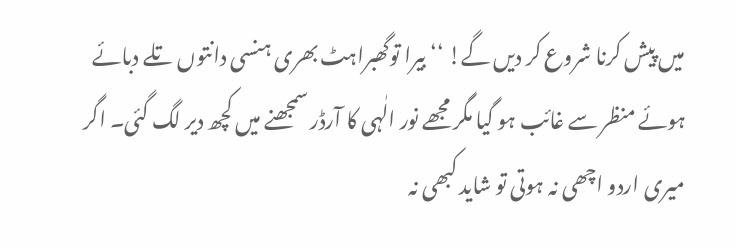میں پیش کرنا شروع کر دیں گے! ‘‘ بیرا توگھبراہٹ بھری ہنسی دانتوں تلے دبائے ہوئے منظر سے غائب ہو گیا مگر مجھے نور الٰہی کا آرڈر سمجھنے میں کچھ دیر لگ گئی۔ اگر میری اردو اچھی نہ ہوتی تو شاید کبھی نہ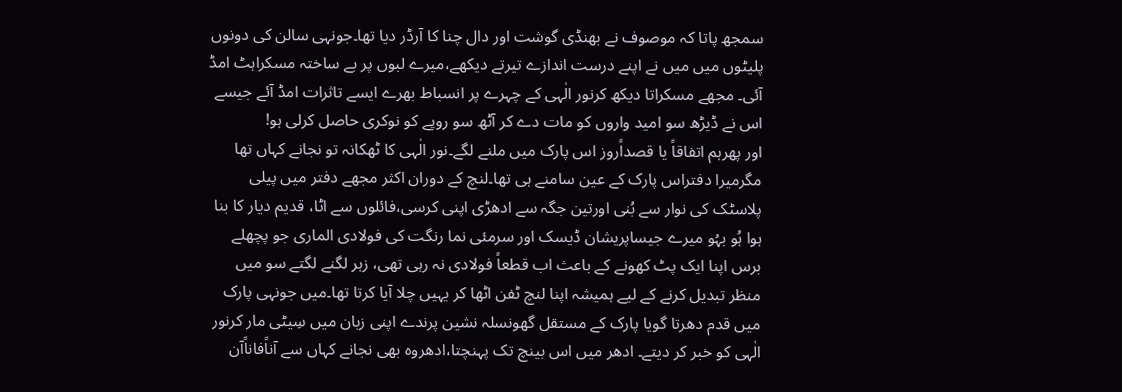سمجھ پاتا کہ موصوف نے بھنڈی گوشت اور دال چنا کا آرڈر دیا تھا۔جونہی سالن کی دونوں پلیٹوں میں میں نے اپنے درست اندازے تیرتے دیکھے،میرے لبوں پر بے ساختہ مسکراہٹ امڈ آئی۔ مجھے مسکراتا دیکھ کرنور الٰہی کے چہرے پر انسباط بھرے ایسے تاثرات امڈ آئے جیسے اس نے ڈیڑھ سو امید واروں کو مات دے کر آٹھ سو روپے کو نوکری حاصل کرلی ہو!
اور پھرہم اتفاقاً یا قصداًروز اس پارک میں ملنے لگے۔نور الٰہی کا ٹھکانہ تو نجانے کہاں تھا مگرمیرا دفتراس پارک کے عین سامنے ہی تھا۔لنچ کے دوران اکثر مجھے دفتر میں پیلی پلاسٹک کی نوار سے بُنی اورتین جگہ سے ادھڑی اپنی کرسی،فائلوں سے اٹا، قدیم دیار کا بنا ہوا ہُو بہُو میرے جیساپریشان ڈیسک اور سرمئی نما رنگت کی فولادی الماری جو پچھلے برس اپنا ایک پٹ کھونے کے باعث اب قطعاً فولادی نہ رہی تھی، زہر لگنے لگتے سو میں منظر تبدیل کرنے کے لیے ہمیشہ اپنا لنچ ٹفن اٹھا کر یہیں چلا آیا کرتا تھا۔میں جونہی پارک میں قدم دھرتا گویا پارک کے مستقل گھونسلہ نشین پرندے اپنی زبان میں سِیٹی مار کرنور الٰہی کو خبر کر دیتے۔ ادھر میں اس بینچ تک پہنچتا،ادھروہ بھی نجانے کہاں سے آناًفاناًآن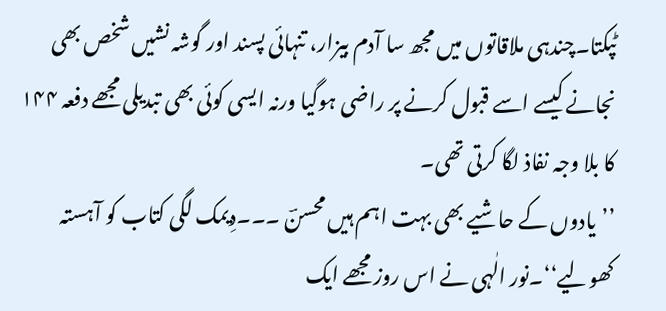ٹپکتا۔چندہی ملاقاتوں میں مجھ سا آدم بیزار، تنہائی پسند اور گوشہ نشیں شخص بھی نجانے کیسے اسے قبول کرنے پر راضی ہوگیا ورنہ ایسی کوئی بھی تبدیلی مجھے دفعہ ۱۴۴ کا بلا وجہ نفاذ لگا کرتی تھی۔
’’یادوں کے حاشیے بھی بہت اہم ہیں محسنؔ ۔۔۔دِیمک لگی کتاب کو آہستہ کھولیے‘‘۔نور الٰہی نے اس روز مجھے ایک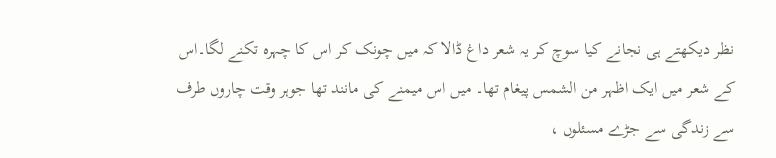نظر دیکھتے ہی نجانے کیا سوچ کر یہ شعر داغ ڈالا کہ میں چونک کر اس کا چہرہ تکنے لگا۔اس کے شعر میں ایک اظہر من الشمس پیغام تھا۔ میں اس میمنے کی مانند تھا جوہر وقت چاروں طرف سے زندگی سے جڑے مسئلوں ،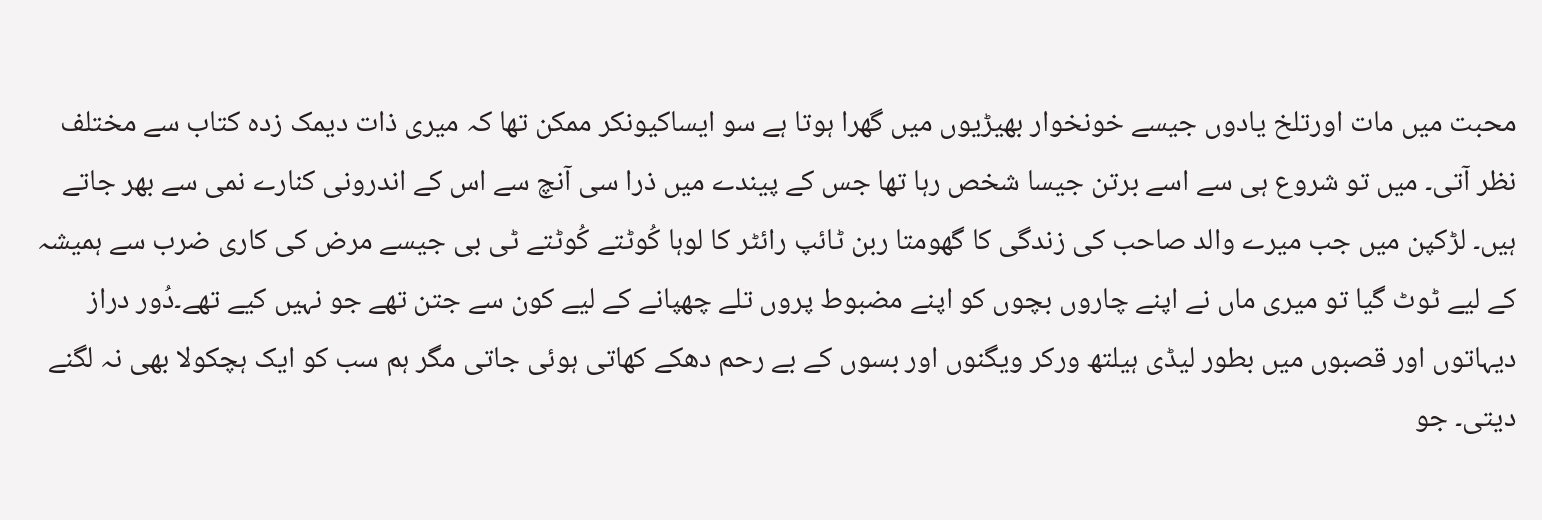محبت میں مات اورتلخ یادوں جیسے خونخوار بھیڑیوں میں گھرا ہوتا ہے سو ایساکیونکر ممکن تھا کہ میری ذات دیمک زدہ کتاب سے مختلف نظر آتی۔ میں تو شروع ہی سے اسے برتن جیسا شخص رہا تھا جس کے پیندے میں ذرا سی آنچ سے اس کے اندرونی کنارے نمی سے بھر جاتے ہیں۔ لڑکپن میں جب میرے والد صاحب کی زندگی کا گھومتا ربن ٹائپ رائٹر کا لوہا کُوٹتے کُوٹتے ٹی بی جیسے مرض کی کاری ضرب سے ہمیشہ کے لیے ٹوٹ گیا تو میری ماں نے اپنے چاروں بچوں کو اپنے مضبوط پروں تلے چھپانے کے لیے کون سے جتن تھے جو نہیں کیے تھے۔دُور دراز دیہاتوں اور قصبوں میں بطور لیڈی ہیلتھ ورکر ویگنوں اور بسوں کے بے رحم دھکے کھاتی ہوئی جاتی مگر ہم سب کو ایک ہچکولا بھی نہ لگنے دیتی۔ جو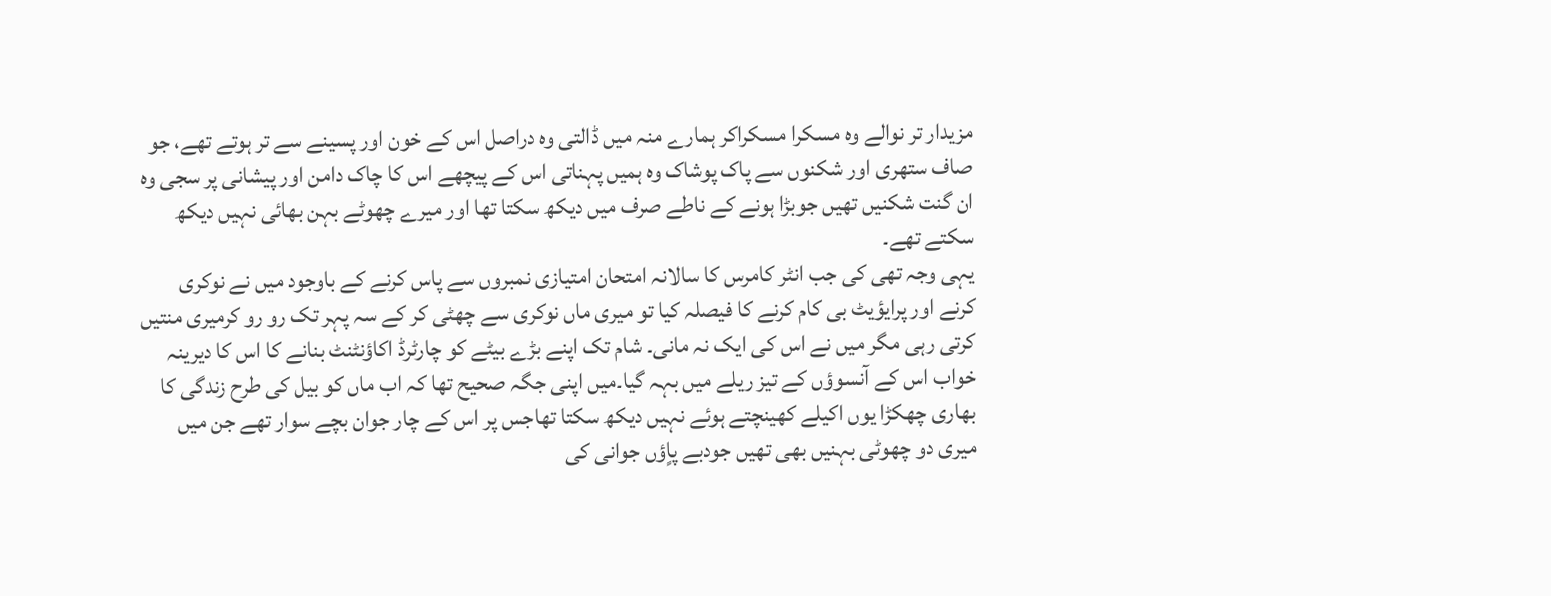مزیدار تر نوالے وہ مسکرا مسکراکر ہمارے منہ میں ڈالتی وہ دراصل اس کے خون اور پسینے سے تر ہوتے تھے، جو صاف ستھری اور شکنوں سے پاک پوشاک وہ ہمیں پہناتی اس کے پیچھے اس کا چاک دامن اور پیشانی پر سجی وہ ان گنت شکنیں تھیں جوبڑا ہونے کے ناطے صرف میں دیکھ سکتا تھا اور میرے چھوٹے بہن بھائی نہیں دیکھ سکتے تھے۔
یہی وجہ تھی کی جب انٹر کامرس کا سالانہ امتحان امتیازی نمبروں سے پاس کرنے کے باوجود میں نے نوکری کرنے اور پرایؤیٹ بی کام کرنے کا فیصلہ کیا تو میری ماں نوکری سے چھٹی کر کے سہ پہر تک رو رو کرمیری منتیں کرتی رہی مگر میں نے اس کی ایک نہ مانی۔ شام تک اپنے بڑے بیٹے کو چارٹرڈ اکاؤنٹنٹ بنانے کا اس کا دیرینہ خواب اس کے آنسوؤں کے تیز ریلے میں بہہ گیا۔میں اپنی جگہ صحیح تھا کہ اب ماں کو بیل کی طرح زندگی کا بھاری چھکڑا یوں اکیلے کھینچتے ہوئے نہیں دیکھ سکتا تھاجس پر اس کے چار جوان بچے سوار تھے جن میں میری دو چھوٹی بہنیں بھی تھیں جودبے پاٍؤں جوانی کی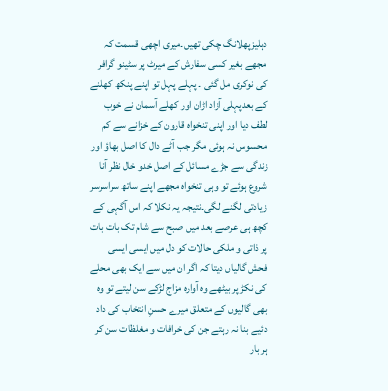دہلیزپھلانگ چکی تھیں۔میری اچھی قسمت کہ مجھے بغیر کسی سفارش کے میرٹ پر سٹینو گرافر کی نوکری مل گئی ۔ پہلے پہل تو اپنے پنکھ کھلنے کے بعدپہلی آزاد اڑان اور کھلے آسمان نے خوب لطف دیا اور اپنی تنخواہ قارون کے خزانے سے کم محسوس نہ ہوئی مگر جب آٹے دال کا اصل بھاؤ اور زندگی سے جڑے مسائل کے اصل خدو خال نظر آنا شروع ہوئے تو وہی تنخواہ مجھے اپنے ساتھ سراسرسر زیادتی لگنے لگی۔نتیجہ یہ نکلا کہ اس آگہی کے کچھ ہی عرصے بعد میں صبح سے شام تک بات بات پر ذاتی و ملکی حالات کو دل میں ایسی ایسی فحش گالیاں دیتا کہ اگر ان میں سے ایک بھی محلے کی نکڑ پر بیٹھے وہ آوارہ مزاج لڑکے سن لیتے تو وہ بھی گالیوں کے متعلق میرے حسنِ انتخاب کی داد دئیے بنا نہ رہتے جن کی خرافات و مغلظات سن کر ہر بار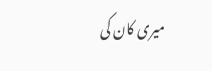میری کان کی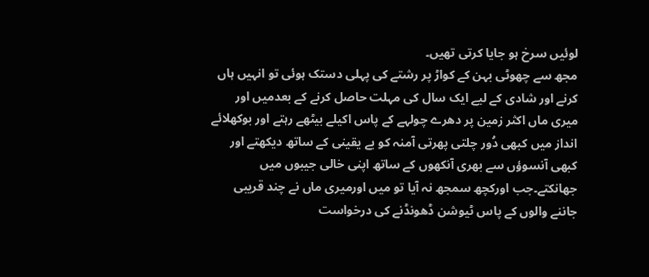لوئیں سرخ ہو جایا کرتی تھیں۔
مجھ سے چھوٹی بہن کے کواڑ پر رشتے کی پہلی دستک ہوئی تو انہیں ہاں کرنے اور شادی کے لیے ایک سال کی مہلت حاصل کرنے کے بعدمیں اور میری ماں اکثر زمین پر دھرے چولہے کے پاس اکیلے بیٹھے رہتے اور بوکھلائے انداز میں کبھی دُور چلتی پھرتی آمنہ کو بے یقینی کے ساتھ دیکھتے اور کبھی آنسوؤں سے بھری آنکھوں کے ساتھ اپنی خالی جیبوں میں جھانکتے۔جب اورکچھ سمجھ نہ آیا تو میں اورمیری ماں نے چند قریبی جاننے والوں کے پاس ٹیوشن ڈھونڈنے کی درخواست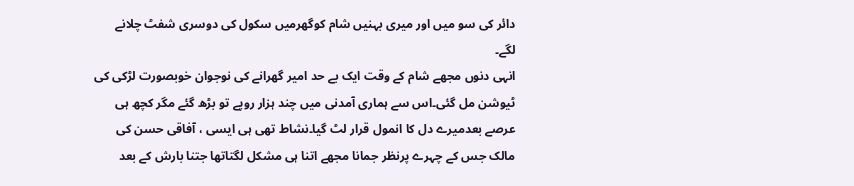دائر کی سو میں اور میری بہنیں شام کوگھرمیں سکول کی دوسری شفٹ چلانے لگے۔
انہی دنوں مجھے شام کے وقت ایک بے حد امیر گھرانے کی نوجوان خوبصورت لڑکی کی ٹیوشن مل گئی۔اس سے ہماری آمدنی میں چند ہزار روپے تو بڑھ گئے مگر کچھ ہی عرصے بعدمیرے دل کا انمول قرار لٹ گیا۔نشاط تھی ہی ایسی ، آفاقی حسن کی مالک جس کے چہرے پرنظر جمانا مجھے اتنا ہی مشکل لگتاتھا جتنا بارش کے بعد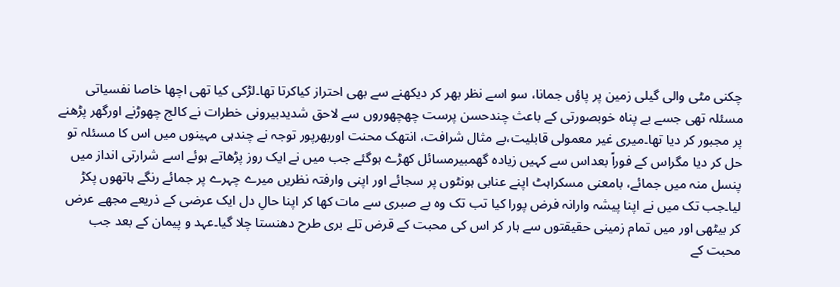چکنی مٹی والی گیلی زمین پر پاؤں جمانا، سو اسے نظر بھر کر دیکھنے سے بھی احتراز کیاکرتا تھا۔لڑکی کیا تھی اچھا خاصا نفسیاتی مسئلہ تھی جسے بے پناہ خوبصورتی کے باعث چندحسن پرست چھچھوروں سے لاحق شدیدبیرونی خطرات نے کالج چھوڑنے اورگھر پڑھنے پر مجبور کر دیا تھا۔میری غیر معمولی قابلیت،بے مثال شرافت، انتھک محنت اوربھرپور توجہ نے چندہی مہینوں میں اس کا مسئلہ تو حل کر دیا مگراس کے فوراً بعداس سے کہیں زیادہ گھمبیرمسائل کھڑے ہوگئے جب میں نے ایک روز پڑھاتے ہوئے اسے شرارتی انداز میں پنسل منہ میں جمائے، بامعنی مسکراہٹ اپنے عنابی ہونٹوں پر سجائے اور اپنی وارفتہ نظریں میرے چہرے پر جمائے رنگے ہاتھوں پکڑ لیا۔جب تک میں نے اپنا پیشہ وارانہ فرض پورا کیا تب تک وہ بے صبری سے مات کھا کر اپنا حالِ دل ایک عرضی کے ذریعے مجھے عرض کر بیٹھی اور میں تمام زمینی حقیقتوں سے ہار کر اس کی محبت کے قرض تلے بری طرح دھنستا چلا گیا۔عہد و پیمان کے بعد جب محبت کے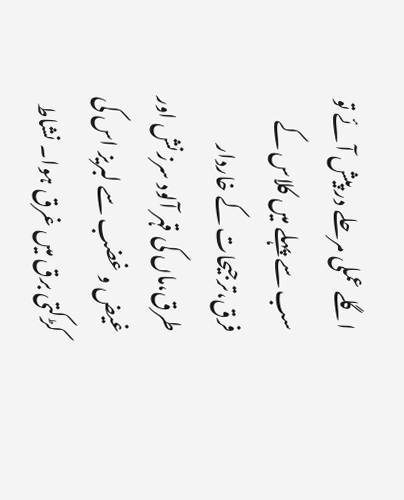اگلے عملی مرحلے در پیش آئے تو سب سے پہلے میں کلاس کے فرق،ترجیحات کے خاردار طرق،ماں کی قہر آلود سرزنش اور غیض و غضب سے لبریز اس کی کڑکتی برق میں غرق ہوا۔ نشاط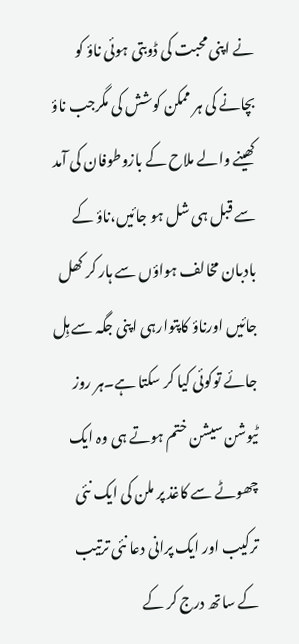نے اپنی محبت کی ڈوبتی ہوئی ناؤ کو بچانے کی ہر ممکن کوشش کی مگرجب ناؤ کھینے والے ملاح کے بازوطوفان کی آمد سے قبل ہی شل ہو جائیں،ناؤ کے بادبان مخالف ہواؤں سے ہار کر کھل جائیں اورناؤ کاپتوارہی اپنی جگہ سے ہِل جائے توکوئی کیا کر سکتا ہے۔ہر روز ٹیوشن سیشن ختم ہوتے ہی وہ ایک چھوٹے سے کاغذ پر ملن کی ایک نئی ترکیب اور ایک پرانی دعا نئی ترتیب کے ساتھ درج کر کے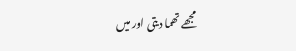مجھے تھما دیتی اور میں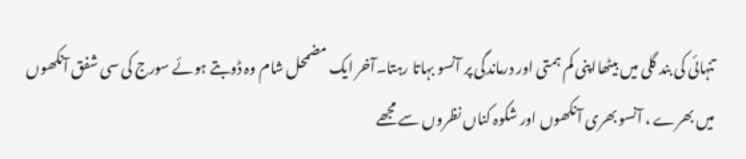تنہائی کی بند گلی میں بیٹھااپنی کم ہمتی اور درماندگی پر آنسو بہاتا رہتا۔آخر ایک مضمحل شام وہ ڈوبتے ہوئے سورج کی سی شفق آنکھوں میں بھرے ، آنسو بھری آنکھوں اور شکوہ کناں نظروں سے مجھے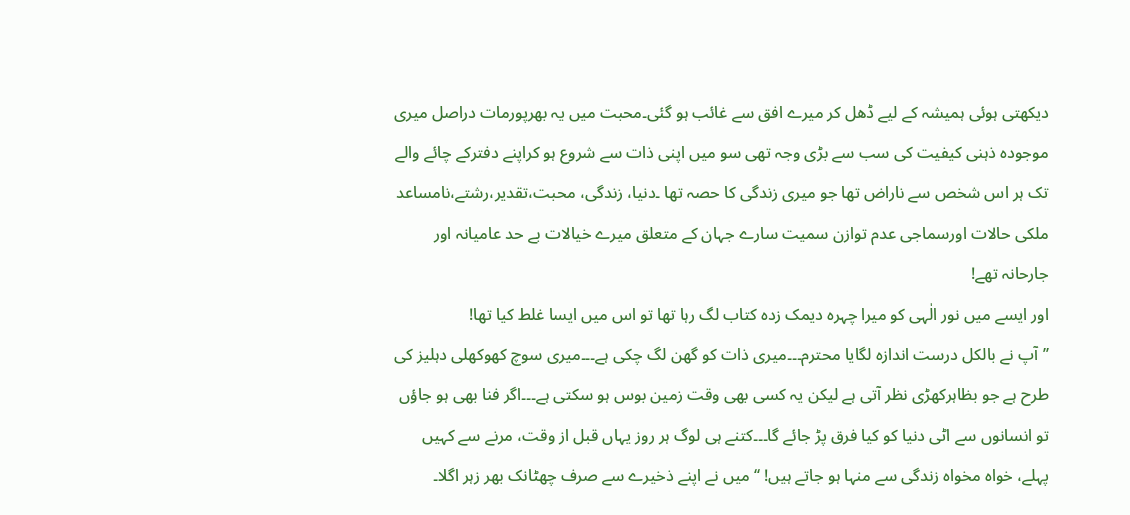دیکھتی ہوئی ہمیشہ کے لیے ڈھل کر میرے افق سے غائب ہو گئی۔محبت میں یہ بھرپورمات دراصل میری موجودہ ذہنی کیفیت کی سب سے بڑی وجہ تھی سو میں اپنی ذات سے شروع ہو کراپنے دفترکے چائے والے تک ہر اس شخص سے ناراض تھا جو میری زندگی کا حصہ تھا ۔دنیا، زندگی، محبت،تقدیر،رشتے،نامساعد ملکی حالات اورسماجی عدم توازن سمیت سارے جہان کے متعلق میرے خیالات بے حد عامیانہ اور جارحانہ تھے!
اور ایسے میں نور الٰہی کو میرا چہرہ دیمک زدہ کتاب لگ رہا تھا تو اس میں ایسا غلط کیا تھا!
’’آپ نے بالکل درست اندازہ لگایا محترم۔۔۔میری ذات کو گھن لگ چکی ہے۔۔۔میری سوچ کھوکھلی دہلیز کی طرح ہے جو بظاہرکھڑی نظر آتی ہے لیکن یہ کسی بھی وقت زمین بوس ہو سکتی ہے۔۔۔اگر فنا بھی ہو جاؤں تو انسانوں سے اٹی دنیا کو کیا فرق پڑ جائے گا۔۔۔کتنے ہی لوگ ہر روز یہاں قبل از وقت، مرنے سے کہیں پہلے، خواہ مخواہ زندگی سے منہا ہو جاتے ہیں! ‘‘ میں نے اپنے ذخیرے سے صرف چھٹانک بھر زہر اگلا۔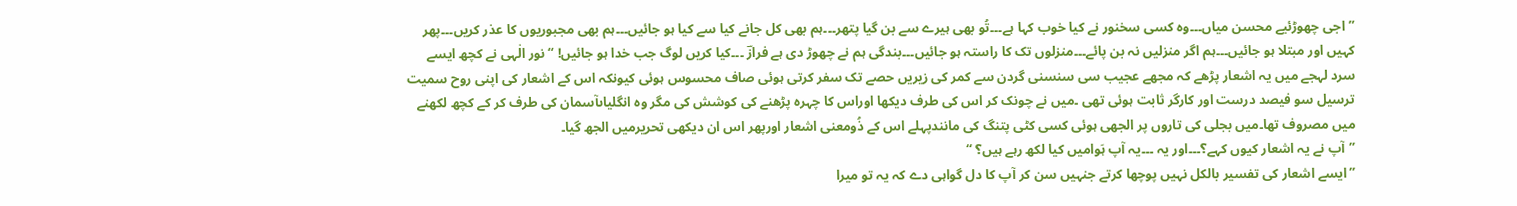’’اجی چھوڑئیے محسن میاں۔۔۔وہ کسی سخنور نے کیا خوب کہا ہے۔۔۔تُو بھی ہیرے سے بن گیا پتھر۔۔۔ہم بھی کل جانے کیا سے کیا ہو جائیں۔۔۔ہم بھی مجبوریوں کا عذر کریں۔۔۔پھر کہیں اور مبتلا ہو جائیں۔۔۔ہم اگر منزلیں نہ بن پائے۔۔۔منزلوں تک کا راستہ ہو جائیں۔۔۔بندگی ہم نے چھوڑ دی ہے فرازؔ ۔۔۔کیا کریں لوگ جب خدا ہو جائیں! ‘‘ نور الٰہی نے کچھ ایسے سرد لہجے میں یہ اشعار پڑھے کہ مجھے عجیب سی سنسنی گردن سے کمر کی زیریں حصے تک سفر کرتی ہوئی صاف محسوس ہوئی کیونکہ اس کے اشعار کی اپنی روح سمیت ترسیل سو فیصد درست اور کارگر ثابت ہوئی تھی ۔میں نے چونک کر اس کی طرف دیکھا اوراس کا چہرہ پڑھنے کی کوشش کی مگر وہ انگلیاںآسمان کی طرف کر کے کچھ لکھنے میں مصروف تھا۔میں بجلی کی تاروں پر الجھی ہوئی کسی کٹی پتنگ کی مانندپہلے اس کے ذُومعنی اشعار اورپھر اس ان دیکھی تحریرمیں الجھ گیا۔
’’آپ نے یہ اشعار کیوں کہے؟۔۔۔اور یہ ۔۔۔یہ آپ ہَوامیں کیا لکھ رہے ہیں؟ ‘‘
’’ایسے اشعار کی تفسیر بالکل نہیں پوچھا کرتے جنہیں سن کر آپ کا دل گواہی دے کہ یہ تو میرا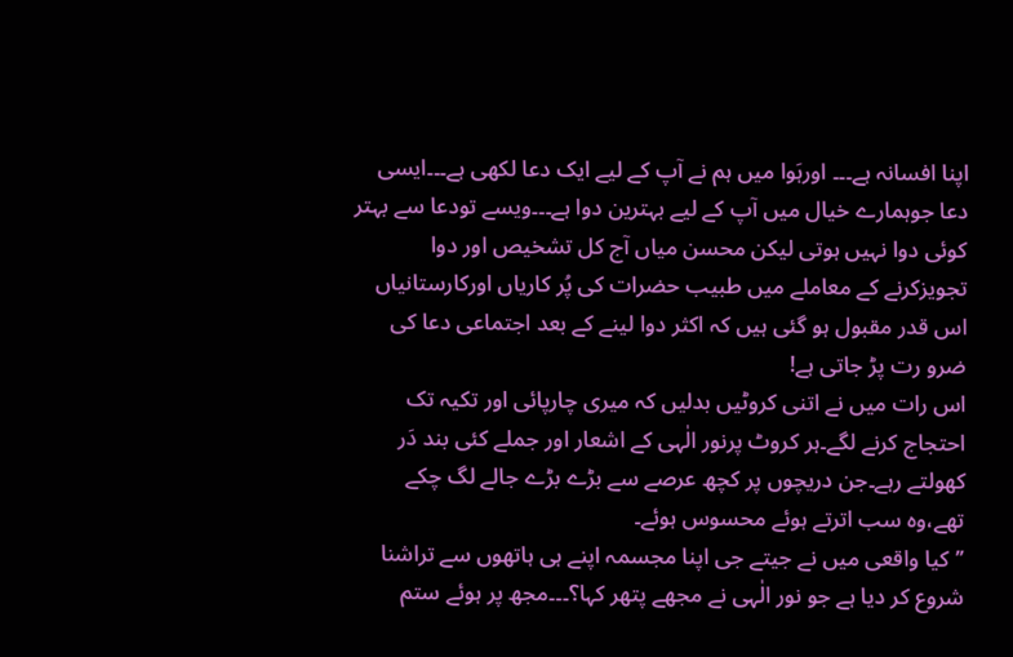اپنا افسانہ ہے۔۔۔ اورہَوا میں ہم نے آپ کے لیے ایک دعا لکھی ہے۔۔۔ایسی دعا جوہمارے خیال میں آپ کے لیے بہترین دوا ہے۔۔۔ویسے تودعا سے بہتر کوئی دوا نہیں ہوتی لیکن محسن میاں آج کل تشخیص اور دوا تجویزکرنے کے معاملے میں طبیب حضرات کی پُر کاریاں اورکارستانیاں اس قدر مقبول ہو گئی ہیں کہ اکثر دوا لینے کے بعد اجتماعی دعا کی ضرو رت پڑ جاتی ہے!
اس رات میں نے اتنی کروٹیں بدلیں کہ میری چارپائی اور تکیہ تک احتجاج کرنے لگے۔ہر کروٹ پرنور الٰہی کے اشعار اور جملے کئی بند دَر کھولتے رہے۔جن دریچوں پر کچھ عرصے سے بڑے بڑے جالے لگ چکے تھے،وہ سب اترتے ہوئے محسوس ہوئے۔
’’کیا واقعی میں نے جیتے جی اپنا مجسمہ اپنے ہی ہاتھوں سے تراشنا شروع کر دیا ہے جو نور الٰہی نے مجھے پتھر کہا؟۔۔۔مجھ پر ہوئے ستم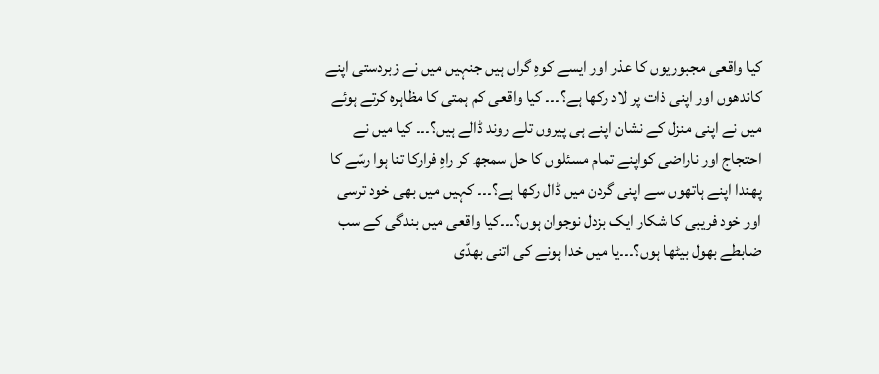کیا واقعی مجبوریوں کا عذر اور ایسے کوہِ گراں ہیں جنہیں میں نے زبردستی اپنے کاندھوں اور اپنی ذات پر لاد رکھا ہے؟۔۔۔ کیا واقعی کم ہمتی کا مظاہرہ کرتے ہوئے میں نے اپنی منزل کے نشان اپنے ہی پیروں تلے روند ڈالے ہیں؟۔۔۔ کیا میں نے احتجاج اور ناراضی کواپنے تمام مسئلوں کا حل سمجھ کر راہِ فرارکا تنا ہوا رسّے کا پھندا اپنے ہاتھوں سے اپنی گردن میں ڈال رکھا ہے؟۔۔۔ کہیں میں بھی خود ترسی اور خود فریبی کا شکار ایک بزدل نوجوان ہوں؟۔۔۔کیا واقعی میں بندگی کے سب ضابطے بھول بیٹھا ہوں؟۔۔۔یا میں خدا ہونے کی اتنی بھدّی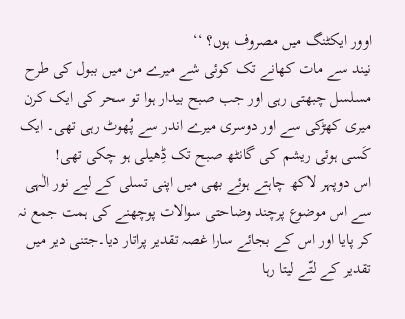اوور ایکٹنگ میں مصروف ہوں؟ ‘‘
نیند سے مات کھانے تک کوئی شے میرے من میں ببول کی طرح مسلسل چبھتی رہی اور جب صبح بیدار ہوا تو سحر کی ایک کرن میری کھڑکی سے اور دوسری میرے اندر سے پُھوٹ رہی تھی۔ ایک کَسی ہوئی ریشم کی گانٹھ صبح تک ڈِھیلی ہو چکی تھی!
اس دوپہر لاکھ چاہتے ہوئے بھی میں اپنی تسلی کے لیے نور الٰہی سے اس موضوع پرچند وضاحتی سوالات پوچھنے کی ہمت جمع نہ کر پایا اور اس کے بجائے سارا غصہ تقدیر پراتار دیا۔جتنی دیر میں تقدیر کے لتّے لیتا رہا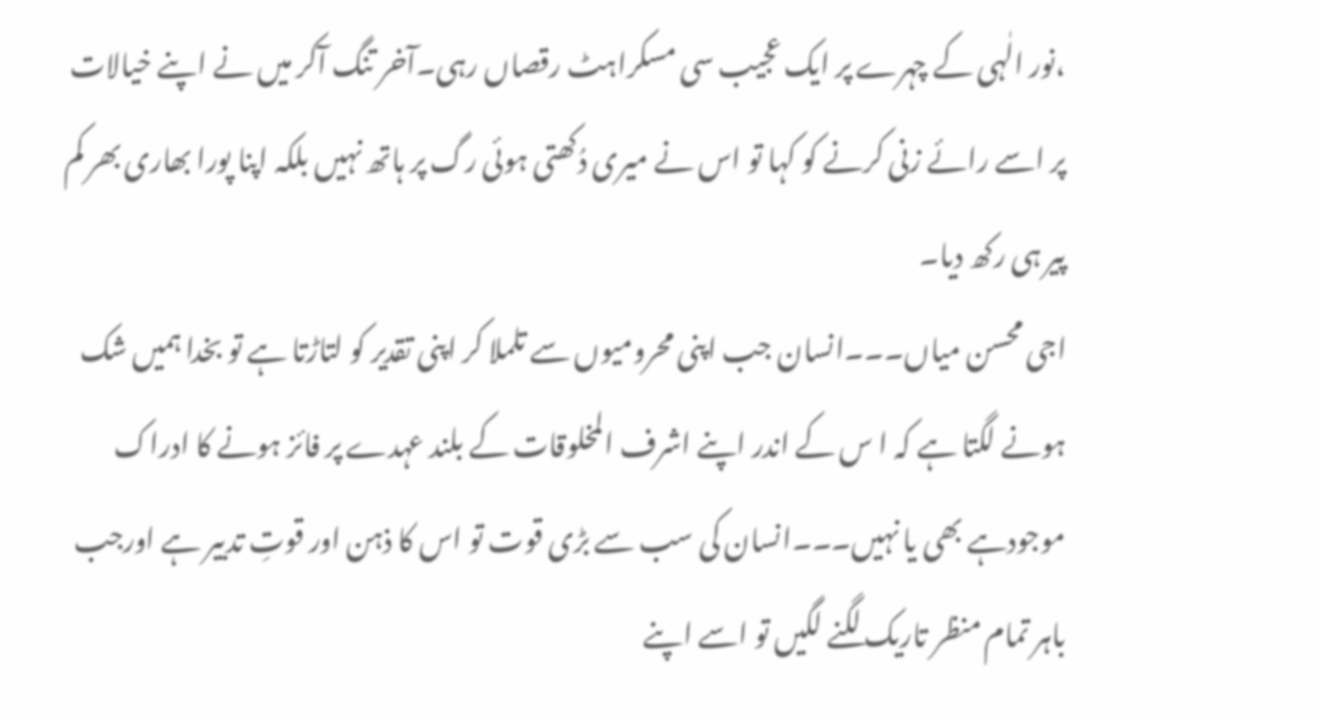،نور الٰہی کے چہرے پر ایک عجیب سی مسکراہٹ رقصاں رہی۔آخر تنگ آکر میں نے اپنے خیالات پر اسے رائے زنی کرنے کو کہا تو اس نے میری دُکھتی ہوئی رگ پر ہاتھ نہیں بلکہ اپنا پورا بھاری بھر کم پیر ہی رکھ دیا۔
اجی محسن میاں۔۔۔انسان جب اپنی محرومیوں سے تلملا کر اپنی تقدیر کو لتاڑتا ہے تو بخدا ہمیں شک ہونے لگتا ہے کہ ا س کے اندر اپنے اشرف المخلوقات کے بلند عہدے پر فائز ہونے کا ادراک موجودہے بھی یا نہیں۔۔۔انسان کی سب سے بڑی قوت تو اس کا ذہن اور قوتِ تدبیر ہے اورجب باہر تمام منظر تاریک لگنے لگیں تو اسے اپنے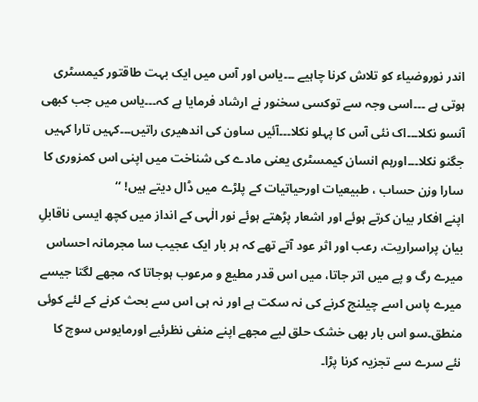اندر نوروضیاء کو تلاش کرنا چاہیے ۔۔۔یاس اور آس میں ایک بہت طاقتور کیمسٹری ہوتی ہے ۔۔۔اسی وجہ سے توکسی سخنور نے ارشاد فرمایا ہے کہ۔۔۔یاس میں جب کبھی آنسو نکلا۔۔۔اک نئی آس کا پہلو نکلا۔۔۔آئیں ساون کی اندھیری راتیں۔۔۔کہیں تارا کہیں جگنو نکلا۔۔۔اورہم انسان کیمسٹری یعنی مادے کی شناخت میں اپنی اس کمزوری کا سارا وزن حساب ، طبیعیات اورحیاتیات کے پلڑے میں ڈال دیتے ہیں! ‘‘
اپنے افکار بیان کرتے ہوئے اور اشعار پڑھتے ہوئے نور الٰہی کے انداز میں کچھ ایسی ناقابلِ بیان پراسراریت، رعب اور اثر عود آتے تھے کہ ہر بار ایک عجیب سا مجرمانہ احساس میرے رگ و پے میں اتر جاتا، میں اس قدر مطیع و مرعوب ہوجاتا کہ مجھے لگتا جیسے میرے پاس اسے چیلنج کرنے کی نہ سکت ہے اور نہ ہی اس سے بحث کرنے کے لئے کوئی منطق۔سو اس بار بھی خشک حلق لیے مجھے اپنے منفی نظرئیے اورمایوس سوچ کا نئے سرے سے تجزیہ کرنا پڑا۔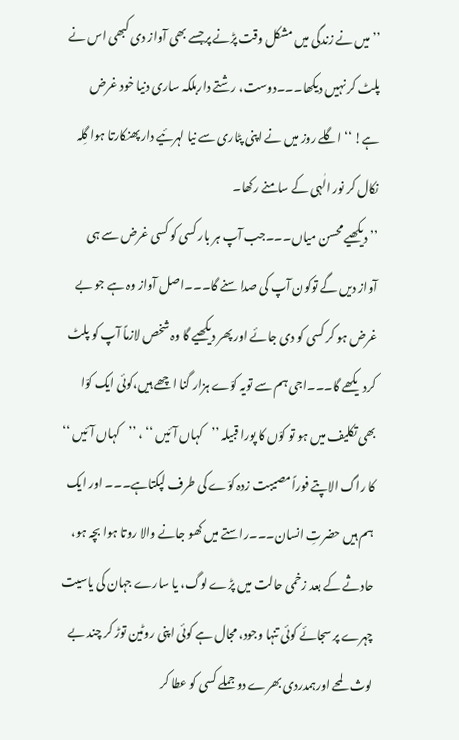’’میں نے زندگی میں مشکل وقت پڑنے پرجسے بھی آواز دی کبھی اس نے پلٹ کر نہیں دیکھا۔۔۔دوست، رشتے داربلکہ ساری دنیا خود غرض ہے! ‘‘ اگلے روز میں نے اپنی پٹاری سے نیا لہرئیے دار پھنکارتا ہوا گِلہ نکال کر نور الٰہی کے سامنے رکھا۔
’’ دیکھیے محسن میاں۔۔۔جب آپ ہر بار کسی کو کسی غرض سے ہی آواز دیں گے توکون آپ کی صدا سنے گا۔۔۔اصل آواز وہ ہے جو بے غرض ہو کر کسی کو دی جائے اور پھر دیکھیے گا وہ شخص لازماً آپ کو پلٹ کردیکھے گا۔۔۔اجی ہم سے تویہ کوّے ہزار گنا اچھے ہیں،کوئی ایک کوّا بھی تکلیف میں ہو تو کوّں کا پورا قبیلہ ’’کہاں آئیں ‘‘ ، ’’کہاں آئیں ‘‘ کا راگ الاپتے فوراًمصیبت زدہ کوّے کی طرف لپکتاہے۔۔۔ اور ایک ہم ہیں حضرتِ انسان۔۔۔راستے میں کھو جانے والا روتا ہوا بچہ ہو، حادثے کے بعد زخمی حالت میں پڑے لوگ، یا سارے جہان کی یاسیت چہرے پر سجائے کوئی تنہا وجود، مجال ہے کوئی اپنی روٹین توڑ کر چند بے لوث لمحے اورہمدردی بھرے دو جملے کسی کو عطا کر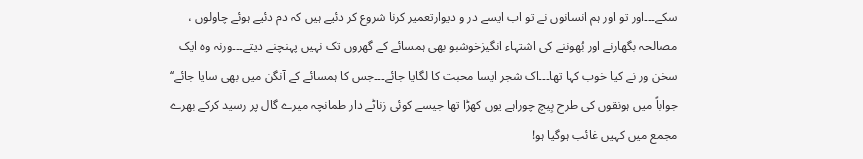سکے۔۔۔اور تو اور ہم انسانوں نے تو اب ایسے در و دیوارتعمیر کرنا شروع کر دئیے ہیں کہ دم دئیے ہوئے چاولوں ، مصالحہ بگھارنے اور بُھوننے کی اشتہاء انگیزخوشبو بھی ہمسائے کے گھروں تک نہیں پہنچنے دیتے۔۔۔ورنہ وہ ایک سخن ور نے کیا خوب کہا تھا۔۔۔اک شجر ایسا محبت کا لگایا جائے۔۔۔جس کا ہمسائے کے آنگن میں بھی سایا جائے‘‘
جواباً میں ہونقوں کی طرح بِیچ چوراہے یوں کھڑا تھا جیسے کوئی زناٹے دار طمانچہ میرے گال پر رسید کرکے بھرے مجمع میں کہیں غائب ہوگیا ہو!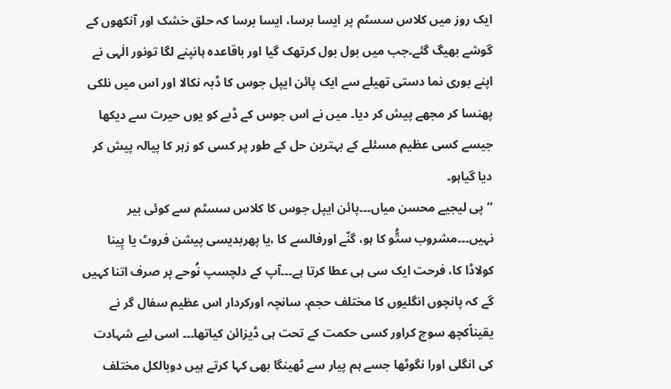ایک روز میں کلاس سسٹم پر ایسا برسا، ایسا برسا کہ حلق خشک اور آنکھوں کے گوشے بھیگ گئے۔جب میں بول بول کرتھک گیا اور باقاعدہ ہانپنے لگا تونور الٰہی نے اپنے بوری نما دستی تھیلے سے ایک پائن ایپل جوس کا ڈبہ نکالا اور اس میں نلکی پھنسا کر مجھے پیش کر دیا۔ میں نے اس جوس کے ڈبے کو یوں حیرت سے دیکھا جیسے کسی عظیم مسئلے کے بہترین حل کے طور پر کسی کو زہر کا پیالہ پیش کر دیا گیاہو۔
’’پی لیجیے محسن میاں۔۔۔پائن ایپل جوس کا کلاس سسٹم سے کوئی بیر نہیں۔۔۔مشروب ستُّو کا ہو، گنّے اورفالسے کا ،یا پھربدیسی پیشن فروٹ یا پِینا کولاڈا کا، فرحت ایک سی ہی عطا کرتا ہے۔۔۔آپ کے دلچسپ نُوحے پر صرف اتنا کہیں گے کہ پانچوں انگلیوں کا مختلف حجم، سانچہ اورکردار اس عظیم سفال گر نے یقیناًکچھ سوچ کراور کسی حکمت کے تحت ہی ڈیزائن کیاتھا۔۔۔ اسی لیے شہادت کی انگلی اورا نگوٹھا جسے ہم پیار سے ٹھینگا بھی کہا کرتے ہیں دوبالکل مختلف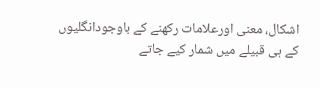اشکال، معنی اورعلامات رکھنے کے باوجودانگلیوں کے ہی قبیلے میں شمار کیے جاتے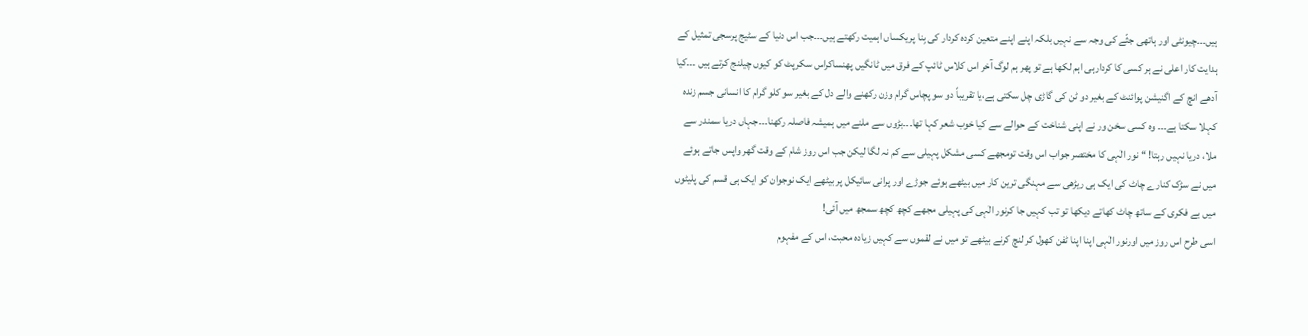ہیں۔۔۔چیونٹی اور ہاتھی جثّے کی وجہ سے نہیں بلکہ اپنے اپنے متعین کردہ کردار کی بِنا پریکساں اہمیت رکھتے ہیں۔۔۔جب اس دنیا کے سٹیج پرسجی تمثیل کے ہدایت کار اعلی نے ہر کسی کا کردارہی اہم لکھا ہے تو پھر ہم لوگ آخر اس کلاس ٹائپ کے فرق میں ٹانگیں پھنساکراس سکرپٹ کو کیوں چیلنج کرتے ہیں ۔۔۔کیا آدھے انچ کے اگنیشن پوائنٹ کے بغیر دو ٹن کی گاڑی چل سکتی ہے،یا تقریباً دو سو پچاس گرام وزن رکھنے والے دل کے بغیر سو کلو گرام کا انسانی جسم زندہ کہلا سکتا ہے۔۔۔ وہ کسی سخن ور نے اپنی شناخت کے حوالے سے کیا خوب شعر کہا تھا۔۔۔بڑوں سے ملنے میں ہمیشہ فاصلہ رکھنا۔۔۔جہاں دریا سمندر سے ملا، دریا نہیں رہتا! ‘‘ نور الٰہی کا مختصر جواب اس وقت تومجھے کسی مشکل پہیلی سے کم نہ لگا لیکن جب اس روز شام کے وقت گھر واپس جاتے ہوئے میں نے سڑک کنارے چاٹ کی ایک ہی ریڑھی سے مہنگی ترین کار میں بیٹھے ہوئے جوڑے اور پرانی سائیکل پر بیٹھے ایک نوجوان کو ایک ہی قسم کی پلیٹوں میں بے فکری کے ساتھ چاٹ کھاتے دیکھا تو تب کہیں جا کرنور الٰہی کی پہیلی مجھے کچھ کچھ سمجھ میں آئی!
اسی طرح اس روز میں اورنور الٰہی اپنا اپنا ٹفن کھول کر لنچ کرنے بیٹھے تو میں نے لقموں سے کہیں زیادہ محبت، اس کے مفہوم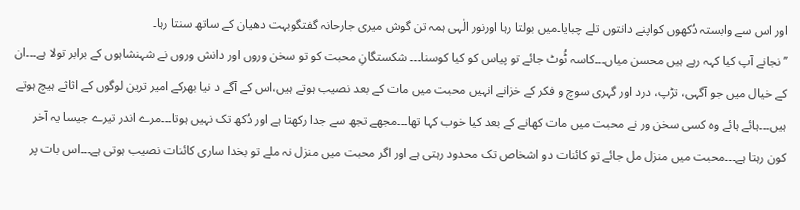اور اس سے وابستہ دُکھوں کواپنے دانتوں تلے چبایا۔میں بولتا رہا اورنور الٰہی ہمہ تن گوش میری جارحانہ گفتگوبہت دھیان کے ساتھ سنتا رہا۔
’’نجانے آپ کیا کہہ رہے ہیں محسن میاں۔۔۔کاسہ ٹُوٹ جائے تو پیاس کو کیا کوسنا۔۔۔ شکستگانِ محبت کو تو سخن وروں اور دانش وروں نے شہنشاہوں کے برابر تولا ہے۔۔۔ان کے خیال میں جو آگہی، تڑپ، درد اور گہری سوچ و فکر کے خزانے انہیں محبت میں مات کے بعد نصیب ہوتے ہیں،اس کے آگے د نیا بھرکے امیر ترین لوگوں کے اثاثے ہیچ ہوتے ہیں۔۔۔ہائے ہائے وہ کسی سخن ور نے محبت میں مات کھانے کے بعد کیا خوب کہا تھا۔۔۔مجھے تجھ سے جدا رکھتا ہے اور دُکھ تک نہیں ہوتا۔۔۔مرے اندر تیرے جیسا یہ آخر کون رہتا ہے۔۔۔محبت میں منزل مل جائے تو کائنات دو اشخاص تک محدود رہتی ہے اور اگر محبت میں منزل نہ ملے تو بخدا ساری کائنات نصیب ہوتی ہے۔۔۔اس بات پر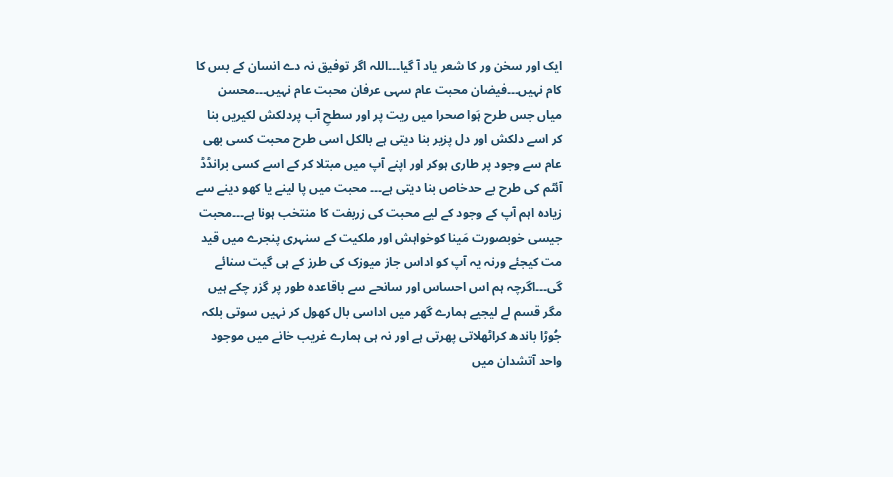ایک اور سخن ور کا شعر یاد آ گیا۔۔۔اللہ اگر توفیق نہ دے انسان کے بس کا کام نہیں۔۔۔فیضان محبت عام سہی عرفان محبت عام نہیں۔۔۔محسن میاں جس طرح ہَوا صحرا میں ریت پر اور سطحِ آب پردلکش لکیریں بنا کر اسے دلکش اور دل پزیر بنا دیتی ہے بالکل اسی طرح محبت کسی بھی عام سے وجود پر طاری ہوکر اور اپنے آپ میں مبتلا کر کے اسے کسی برانڈڈ آئٹم کی طرح بے حدخاص بنا دیتی ہے۔۔۔ محبت میں پا لینے یا کھو دینے سے زیادہ اہم آپ کے وجود کے لیے محبت کی زربفت کا منتخب ہونا ہے۔۔۔محبت جیسی خوبصورت مَینا کوخواہش اور ملکیت کے سنہری پنجرے میں قید مت کیجئے ورنہ یہ آپ کو اداس جاز میوزک کی طرز کے ہی گیت سنائے گی۔۔۔اگرچہ ہم اس احساس اور سانحے سے باقاعدہ طور پر گزر چکے ہیں مگر قسم لے لیجیے ہمارے گھر میں اداسی بال کھول کر نہیں سوتی بلکہ جُوڑا باندھ کراٹھلاتی پھرتی ہے اور نہ ہی ہمارے غریب خانے میں موجود واحد آتشدان میں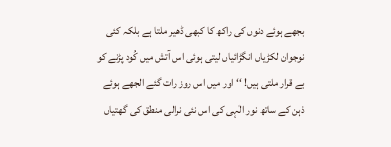بجھے ہوئے دنوں کی راکھ کا کبھی ڈھیر ملتا ہے بلکہ کئی نوجوان لکڑیاں انگڑائیاں لیتی ہوئی اس آتش میں کُود پڑنے کو بے قرار ملتی ہیں! ‘‘ اور میں اس روز رات گئے الجھے ہوئے ذہن کے ساتھ نور الٰہی کی اس نئی نرالی منطق کی گھتیاں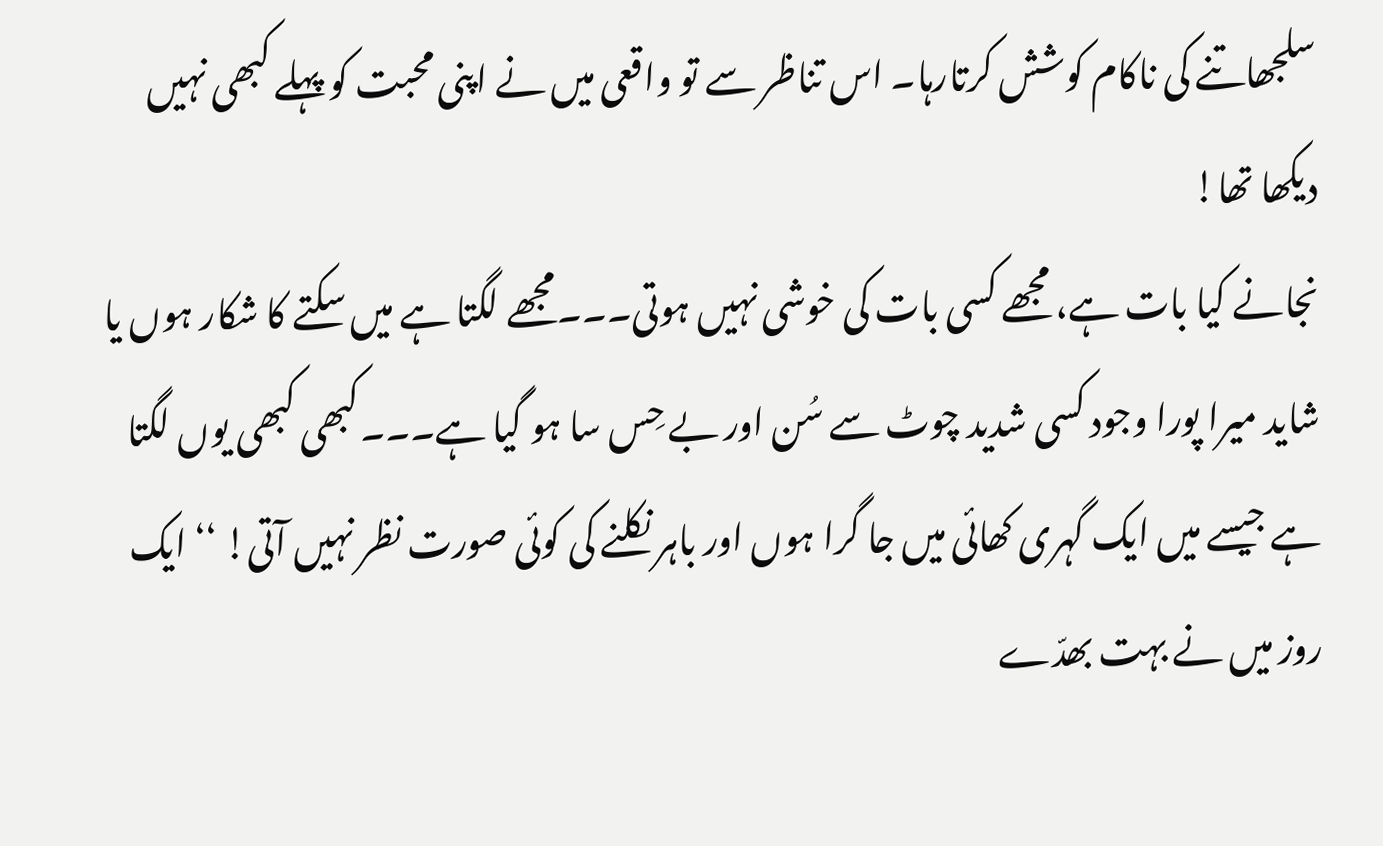سلجھاتنے کی ناکام کوشش کرتارہا۔ اس تناظر سے تو واقعی میں نے اپنی محبت کو پہلے کبھی نہیں دیکھا تھا!
نجانے کیا بات ہے، مجھے کسی بات کی خوشی نہیں ہوتی۔۔۔مجھے لگتا ہے میں سکتے کا شکار ہوں یا شاید میرا پورا وجود کسی شدید چوٹ سے سُن اور بے حِس سا ہو گیا ہے۔۔۔کبھی کبھی یوں لگتا ہے جیسے میں ایک گہری کھائی میں جا گرا ہوں اور باہر نکلنے کی کوئی صورت نظر نہیں آتی! ‘‘ ایک روز میں نے بہت بھدّے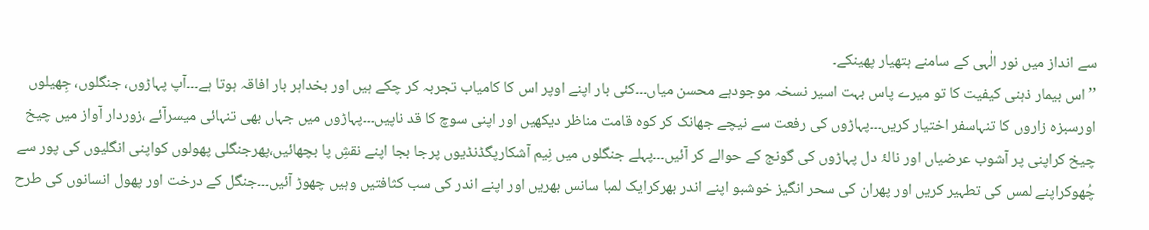سے انداز میں نور الٰہی کے سامنے ہتھیار پھینکے۔
’’اس بیمار ذہنی کیفیت کا تو میرے پاس بہت اسیر نسخہ موجودہے محسن میاں۔۔۔کئی بار اپنے اوپر اس کا کامیاب تجربہ کر چکے ہیں اور بخداہر بار افاقہ ہوتا ہے۔۔۔آپ پہاڑوں، جنگلوں، جِھیلوں اورسبزہ زاروں کا تنہاسفر اختیار کریں۔۔۔پہاڑوں کی رفعت سے نیچے جھانک کر کوہ قامت مناظر دیکھیں اور اپنی سوچ کا قد ناپیں۔۔۔پہاڑوں میں جہاں بھی تنہائی میسرآئے ،زوردار آواز میں چیخ چیخ کراپنی پر آشوب عرضیاں اور نالۂ دل پہاڑوں کی گونج کے حوالے کر آئیں۔۔۔پہلے جنگلوں میں نِیم آشکارپگڈنڈیوں پرجا بجا اپنے نقشِ پا بچھائیں،پھرجنگلی پھولوں کواپنی انگلیوں کی پور سے چُھوکراپنے لمس کی تطہیر کریں اور پھران کی سحر انگیز خوشبو اپنے اندر بھرکرایک لمبا سانس بھریں اور اپنے اندر کی سب کثافتیں وہیں چھوڑ آئیں۔۔۔جنگل کے درخت اور پھول انسانوں کی طرح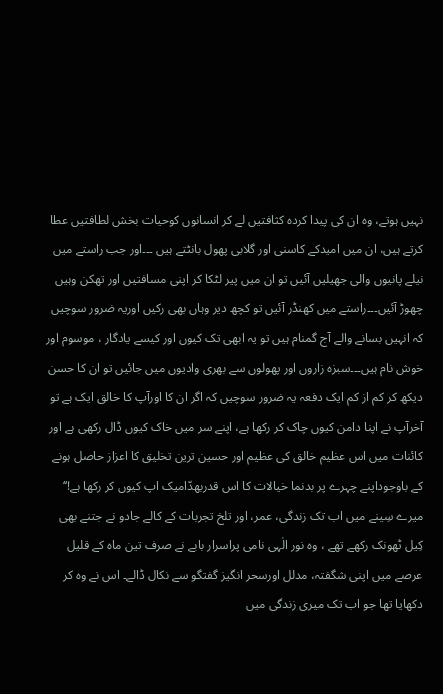نہیں ہوتے، وہ ان کی پیدا کردہ کثافتیں لے کر انسانوں کوحیات بخش لطافتیں عطا کرتے ہیں، ان میں امیدکے کاسنی اور گلابی پھول بانٹتے ہیں ۔۔۔اور جب راستے میں نیلے پانیوں والی جھیلیں آئیں تو ان میں پیر لٹکا کر اپنی مسافتیں اور تھکن وہیں چھوڑ آئیں۔۔۔راستے میں کھنڈر آئیں تو کچھ دیر وہاں بھی رکیں اوریہ ضرور سوچیں کہ انہیں بسانے والے آج گمنام ہیں تو یہ ابھی تک کیوں اور کیسے یادگار ، موسوم اور خوش نام ہیں۔۔۔سبزہ زاروں اور پھولوں سے بھری وادیوں میں جائیں تو ان کا حسن دیکھ کر کم از کم ایک دفعہ یہ ضرور سوچیں کہ اگر ان کا اورآپ کا خالق ایک ہے تو آخرآپ نے اپنا دامن کیوں چاک کر رکھا ہے، اپنے سر میں خاک کیوں ڈال رکھی ہے اور کائنات میں اس عظیم خالق کی عظیم اور حسین ترین تخلیق کا اعزاز حاصل ہونے کے باوجوداپنے چہرے پر بدنما خیالات کا اس قدربھدّامیک اپ کیوں کر رکھا ہے!‘‘
میرے سِینے میں اب تک زندگی، عمر، اور تلخ تجربات کے کالے جادو نے جتنے بھی کِیل ٹھونک رکھے تھے ، وہ نور الٰہی نامی پراسرار بابے نے صرف تین ماہ کے قلیل عرصے میں اپنی شگفتہ، مدلل اورسحر انگیز گفتگو سے نکال ڈالے۔ اس نے وہ کر دکھایا تھا جو اب تک میری زندگی میں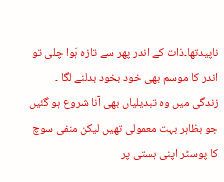ناپیدتھا۔ذات کے اندر پھر سے تازہ ہَوا چلی تو اندر کا موسم بھی خود بخود بدلنے لگا ۔ زندگی میں وہ تبدیلیاں بھی آنا شروع ہو گئیں جو بظاہر بہت معمولی تھیں لیکن منفی سوچ کا پوسٹر اپنی ہستی پر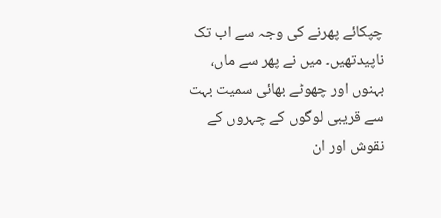چپکائے پھرنے کی وجہ سے اب تک ناپیدتھیں۔ میں نے پھر سے ماں، بہنوں اور چھوٹے بھائی سمیت بہت سے قریبی لوگوں کے چہروں کے نقوش اور ان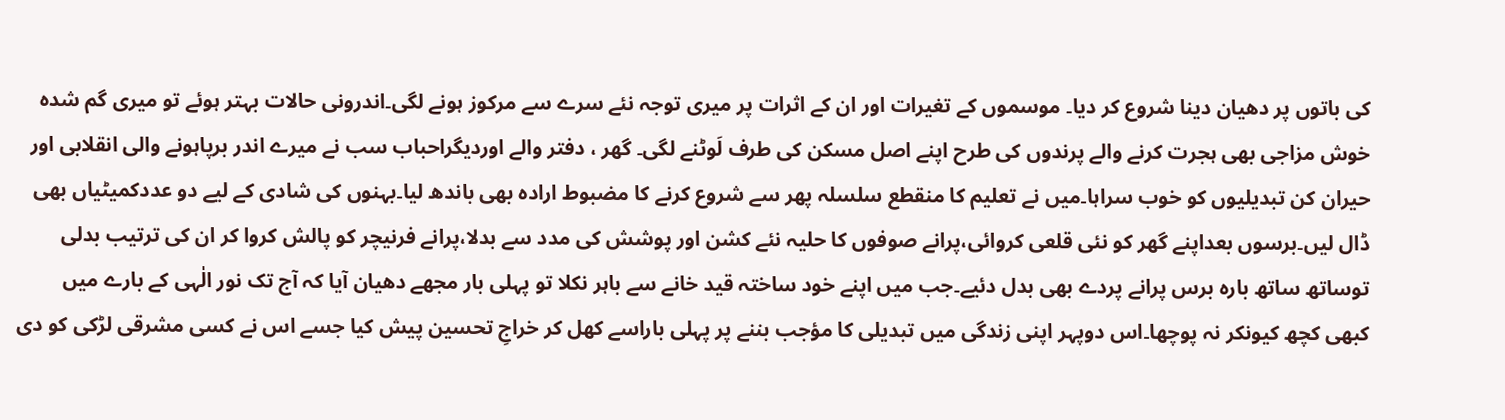کی باتوں پر دھیان دینا شروع کر دیا۔ موسموں کے تغیرات اور ان کے اثرات پر میری توجہ نئے سرے سے مرکوز ہونے لگی۔اندرونی حالات بہتر ہوئے تو میری گم شدہ خوش مزاجی بھی ہجرت کرنے والے پرندوں کی طرح اپنے اصل مسکن کی طرف لَوٹنے لگی۔ گھر ، دفتر والے اوردیگراحباب سب نے میرے اندر برپاہونے والی انقلابی اور حیران کن تبدیلیوں کو خوب سراہا۔میں نے تعلیم کا منقطع سلسلہ پھر سے شروع کرنے کا مضبوط ارادہ بھی باندھ لیا۔بہنوں کی شادی کے لیے دو عددکمیٹیاں بھی ڈال لیں۔برسوں بعداپنے گھر کو نئی قلعی کروائی،پرانے صوفوں کا حلیہ نئے کشن اور پوشش کی مدد سے بدلا،پرانے فرنیچر کو پالش کروا کر ان کی ترتیب بدلی توساتھ ساتھ بارہ برس پرانے پردے بھی بدل دئیے۔جب میں اپنے خود ساختہ قید خانے سے باہر نکلا تو پہلی بار مجھے دھیان آیا کہ آج تک نور الٰہی کے بارے میں کبھی کچھ کیونکر نہ پوچھا۔اس دوپہر اپنی زندگی میں تبدیلی کا مؤجب بننے پر پہلی باراسے کھل کر خراجِ تحسین پیش کیا جسے اس نے کسی مشرقی لڑکی کو دی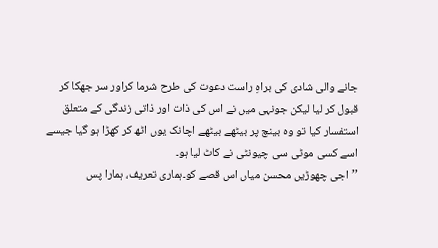جانے والی شادی کی براہِ راست دعوت کی طرح شرما کراور سر جھکا کر قبول کر لیا لیکن جونہی میں نے اس کی ذات اور ذاتی زندگی کے متعلق استفسار کیا تو وہ بینچ پر بیٹھے بیٹھے اچانک یوں اٹھ کر کھڑا ہو گیا جیسے اسے کسی موٹی سی چیونٹی نے کاٹ لیا ہو۔
’’اجی چھوڑیں محسن میاں اس قصے کو۔ہماری تعریف، ہمارا پس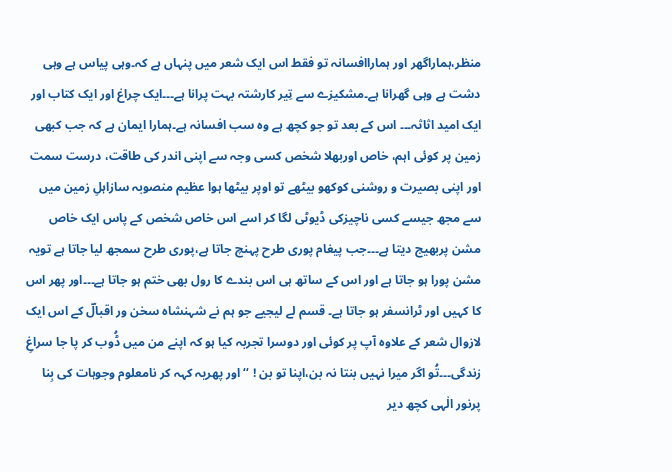منظر،ہماراگھر اور ہماراافسانہ تو فقط اس ایک شعر میں پنہاں ہے کہ۔وہی پیاس ہے وہی دشت ہے وہی گھرانا ہے۔مشکیزے سے تِیر کارشتہ بہت پرانا ہے۔۔۔ایک چراغ اور ایک کتاب اور ایک امید اثاثہ۔۔۔ اس کے بعد تو جو کچھ ہے وہ سب افسانہ ہے۔ہمارا ایمان ہے کہ جب کبھی زمین پر کوئی اہم، خاص اوربھلا شخص کسی وجہ سے اپنی اندر کی طاقت، درست سمت اور اپنی بصیرت و روشنی کوکھو بیٹھے تو اوپر بیٹھا ہوا عظیم منصوبہ سازاہلِ زمین میں سے مجھ جیسے کسی ناچیزکی ڈیوٹی لگا کر اسے اس خاص شخص کے پاس ایک خاص مشن پربھیج دیتا ہے۔۔۔جب پیغام پوری طرح پہنچ جاتا ہے،پوری طرح سمجھ لیا جاتا ہے تویہ مشن پورا ہو جاتا ہے اور اس کے ساتھ ہی اس بندے کا رول بھی ختم ہو جاتا ہے۔۔۔اور پھر اس کا کہیں اور ٹرانسفر ہو جاتا ہے۔ قسم لے لیجیے جو ہم نے شہنشاہ سخن ور اقبالؔ کے اس ایک لازوال شعر کے علاوہ آپ پر کوئی اور دوسرا تجربہ کیا ہو کہ اپنے من میں ڈُوب کر پا جا سراغِ زندگی۔۔۔تُو اگر میرا نہیں بنتا نہ بن،اپنا تو بن ! ‘‘ اور پھریہ کہہ کر نامعلوم وجوہات کی بِنا پرنور الٰہی کچھ دیر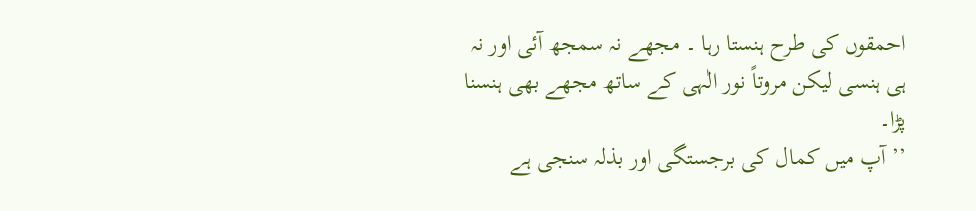احمقوں کی طرح ہنستا رہا ۔ مجھے نہ سمجھ آئی اور نہ ہی ہنسی لیکن مروتاً نور الٰہی کے ساتھ مجھے بھی ہنسنا پڑا۔
’’آپ میں کمال کی برجستگی اور بذلہ سنجی ہے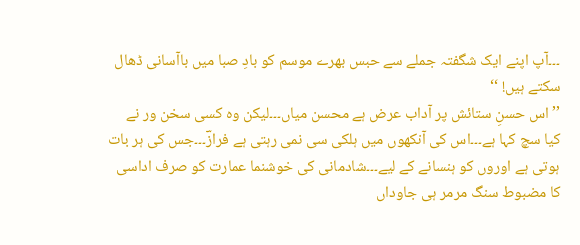۔۔۔آپ اپنے ایک شگفتہ جملے سے حبس بھرے موسم کو بادِ صبا میں باآسانی ڈھال سکتے ہیں! ‘‘
’’اس حسنِ ستائش پر آداب عرض ہے محسن میاں۔۔۔لیکن وہ کسی سخن ور نے کیا سچ کہا ہے۔۔۔اس کی آنکھوں میں ہلکی سی نمی رہتی ہے فرازؔ۔۔۔جس کی ہر بات ہوتی ہے اوروں کو ہنسانے کے لیے۔۔۔شادمانی کی خوشنما عمارت کو صرف اداسی کا مضبوط سنگ مرمر ہی جاوداں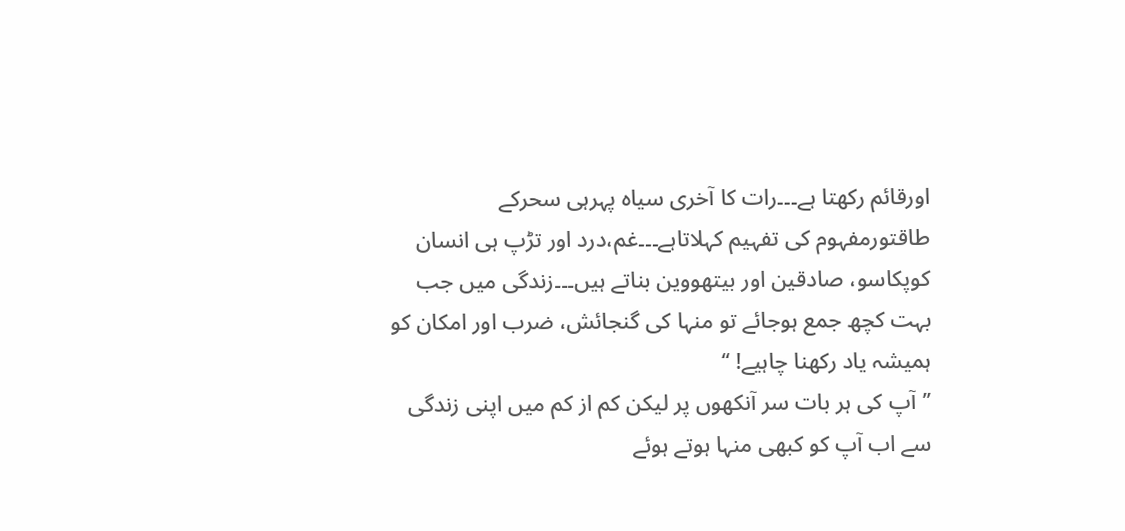اورقائم رکھتا ہے۔۔۔رات کا آخری سیاہ پہرہی سحرکے طاقتورمفہوم کی تفہیم کہلاتاہے۔۔۔غم،درد اور تڑپ ہی انسان کوپکاسو، صادقین اور بیتھووین بناتے ہیں۔۔۔زندگی میں جب بہت کچھ جمع ہوجائے تو منہا کی گنجائش، ضرب اور امکان کو ہمیشہ یاد رکھنا چاہیے! ‘‘
’’آپ کی ہر بات سر آنکھوں پر لیکن کم از کم میں اپنی زندگی سے اب آپ کو کبھی منہا ہوتے ہوئے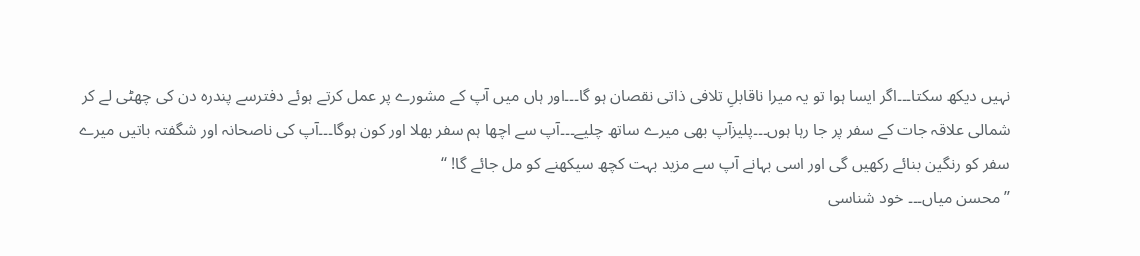نہیں دیکھ سکتا۔۔۔اگر ایسا ہوا تو یہ میرا ناقابلِ تلافی ذاتی نقصان ہو گا۔۔۔اور ہاں میں آپ کے مشورے پر عمل کرتے ہوئے دفترسے پندرہ دن کی چھٹی لے کر شمالی علاقہ جات کے سفر پر جا رہا ہوں۔۔۔پلیزآپ بھی میرے ساتھ چلیے۔۔۔آپ سے اچھا ہم سفر بھلا اور کون ہوگا۔۔۔آپ کی ناصحانہ اور شگفتہ باتیں میرے سفر کو رنگین بنائے رکھیں گی اور اسی بہانے آپ سے مزید بہت کچھ سیکھنے کو مل جائے گا! ‘‘
’’محسن میاں۔۔۔ خود شناسی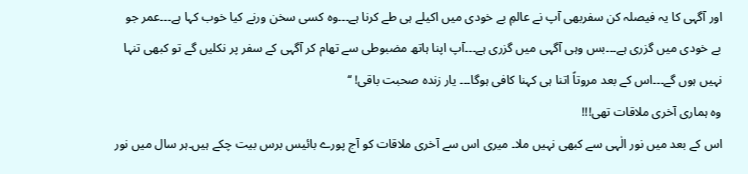اور آگہی کا یہ فیصلہ کن سفربھی آپ نے عالمِ بے خودی میں اکیلے ہی طے کرنا ہے۔۔۔وہ کسی سخن ورنے کیا خوب کہا ہے۔۔۔عمر جو بے خودی میں گزری ہے۔۔۔بس وہی آگہی میں گزری ہے۔۔۔آپ اپنا ہاتھ مضبوطی سے تھام کر آگہی کے سفر پر نکلیں گے تو کبھی تنہا نہیں ہوں گے۔۔۔اس کے بعد مروتاً اتنا ہی کہنا کافی ہوگا۔۔۔ یار زندہ صحبت باقی! ‘‘
وہ ہماری آخری ملاقات تھی!!!
اس کے بعد میں نور الٰہی سے کبھی نہیں ملا۔ میری اس سے آخری ملاقات کو آج پورے بائیس برس بیت چکے ہیں۔ہر سال میں نور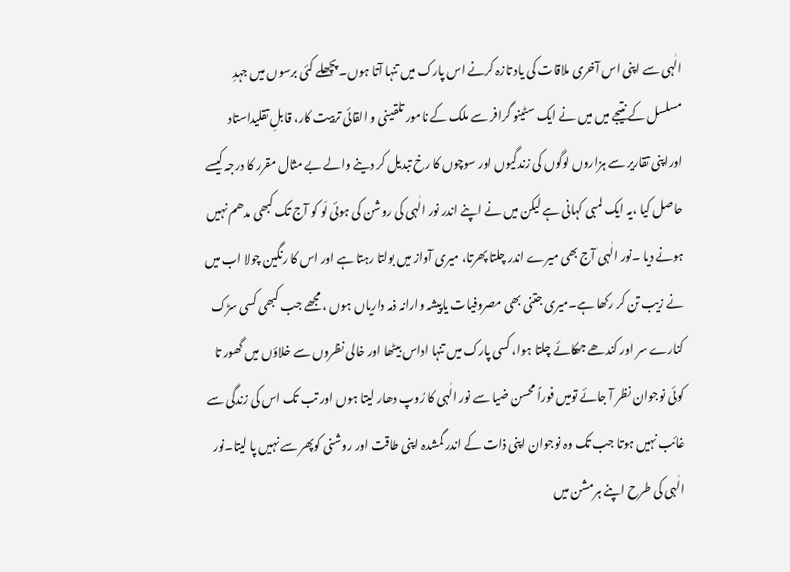الٰہی سے اپنی اس آخری ملاقات کی یاد تازہ کرنے اس پارک میں تنہا آتا ہوں۔ پچھلے کئی برسوں میں جہدِ مسلسل کے نتیجے میں میں نے ایک سٹینو گرافر سے ملک کے نامور تلقینی و القائی تربیت کار، قابلِ تقلیداستاد اوراپنی تقاریر سے ہزاروں لوگوں کی زندگیوں اور سوچوں کا رخ تبدیل کر دینے والے بے مثال مقرر کا درجہ کیسے حاصل کیا ،یہ ایک لمبی کہانی ہے لیکن میں نے اپنے اندر نور الٰہی کی روشن کی ہوئی لَو کو آج تک کبھی مدھم نہیں ہونے دیا ۔نور الٰہی آج بھی میرے اندر چلتا پھرتا، میری آواز میں بولتا رہتا ہے اور اس کا رنگین چولا اب میں نے زیب تن کر رکھا ہے۔میری جتنی بھی مصروفیات یاپیشہ وارانہ ذمہ داریاں ہوں ، مجھے جب کبھی کسی سڑک کنارے سر اور کندھے جھکائے چلتا ہوا، کسی پارک میں تنہا اداس بیٹھا اور خالی نظروں سے خلاؤں میں گھور تا کوئی نوجوان نظر آ جائے تومیں فوراً محسن ضیا سے نور الٰہی کا رُوپ دھار لیتا ہوں اور تب تک اس کی زندگی سے غائب نہیں ہوتا جب تک وہ نوجوان اپنی ذات کے اندر گمشدہ اپنی طاقت اور روشنی کوپھر سے نہیں پا لیتا۔نور الٰہی کی طرح اپنے ہرمشن میں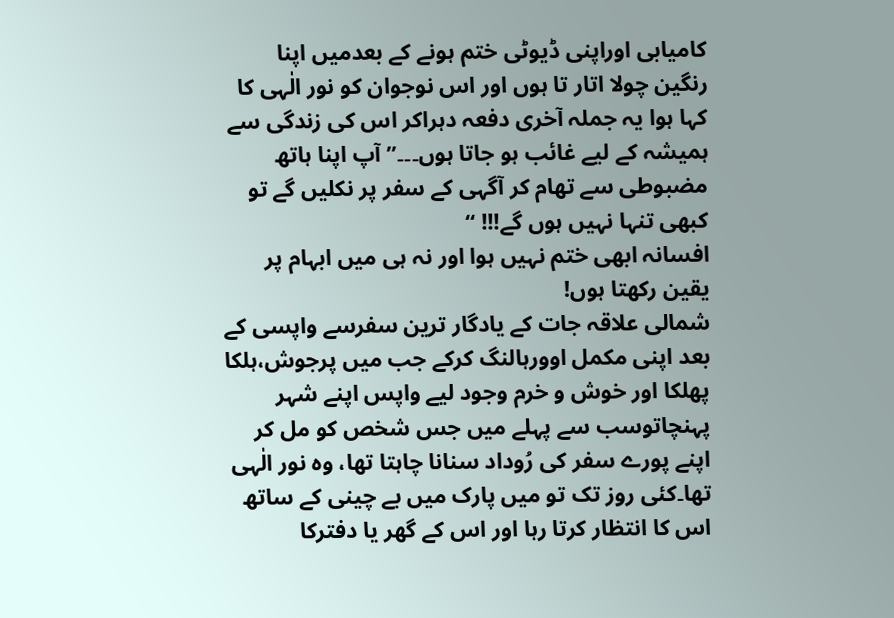کامیابی اوراپنی ڈیوٹی ختم ہونے کے بعدمیں اپنا رنگین چولا اتار تا ہوں اور اس نوجوان کو نور الٰہی کا کہا ہوا یہ جملہ آخری دفعہ دہراکر اس کی زندگی سے ہمیشہ کے لیے غائب ہو جاتا ہوں۔۔۔’’آپ اپنا ہاتھ مضبوطی سے تھام کر آگہی کے سفر پر نکلیں گے تو کبھی تنہا نہیں ہوں گے!!! ‘‘
افسانہ ابھی ختم نہیں ہوا اور نہ ہی میں ابہام پر یقین رکھتا ہوں!
شمالی علاقہ جات کے یادگار ترین سفرسے واپسی کے بعد اپنی مکمل اوورہالنگ کرکے جب میں پرجوش،ہلکا پھلکا اور خوش و خرم وجود لیے واپس اپنے شہر پہنچاتوسب سے پہلے میں جس شخص کو مل کر اپنے پورے سفر کی رُوداد سنانا چاہتا تھا، وہ نور الٰہی تھا۔کئی روز تک تو میں پارک میں بے چینی کے ساتھ اس کا انتظار کرتا رہا اور اس کے گھر یا دفترکا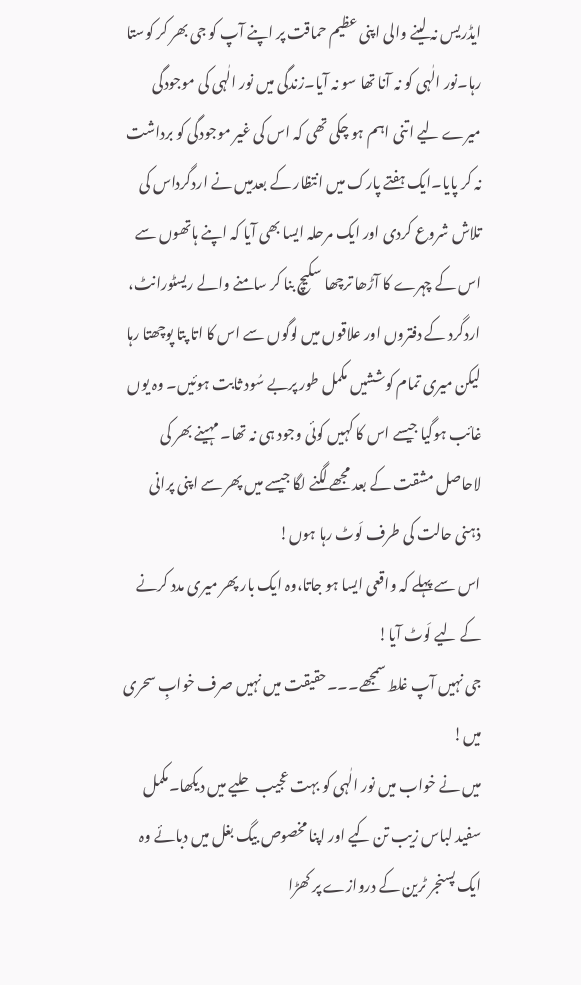ایڈریس نہ لینے والی اپنی عظیم حماقت پر اپنے آپ کو جی بھر کر کوستا رہا۔نور الٰہی کو نہ آنا تھا سو نہ آیا۔زندگی میں نور الٰہی کی موجودگی میرے لیے اتنی اہم ہو چکی تھی کہ اس کی غیر موجودگی کو برداشت نہ کر پایا۔ایک ہفتے پارک میں انتظار کے بعدمیں نے اردگرداس کی تلاش شروع کردی اور ایک مرحلہ ایسا بھی آیا کہ اپنے ہاتھوں سے اس کے چہرے کا آڑھا ترچھا سکیچ بنا کر سامنے والے ریسٹورانٹ، اردگرد کے دفتروں اور علاقوں میں لوگوں سے اس کا اتا پتا پوچھتا رہا لیکن میری تمام کوششیں مکمل طور پربے سُود ثابت ہوئیں۔ وہ یوں غائب ہوگیا جیسے اس کا کہیں کوئی وجود ہی نہ تھا۔ مہینے بھر کی لاحاصل مشقت کے بعد مجھے لگنے لگا جیسے میں پھر سے اپنی پرانی ذہنی حالت کی طرف لَوٹ رہا ہوں!
اس سے پہلے کہ واقعی ایسا ہو جاتا،وہ ایک بار پھر میری مدد کرنے کے لیے لَوٹ آیا!
جی نہیں آپ غلط سمجھے۔۔۔حقیقت میں نہیں صرف خوابِ سحری میں!
میں نے خواب میں نور الٰہی کو بہت عجیب حلیے میں دیکھا۔مکمل سفید لباس زیب تن کیے اور اپنا مخصوص بیگ بغل میں دبائے وہ ایک پسنجر ٹرین کے دروازے پر کھڑا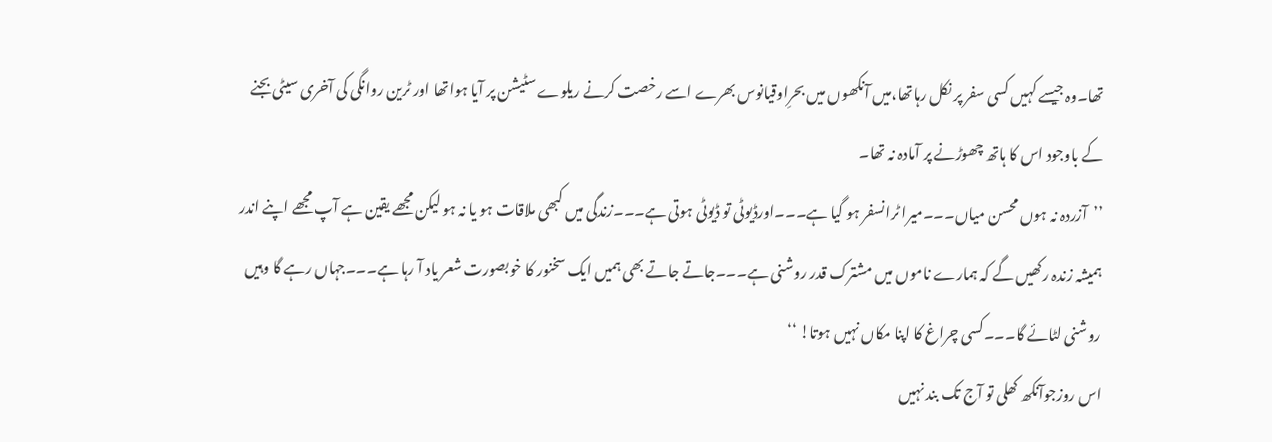تھا۔وہ جیسے کہیں کسی سفر پر نکل رہاتھا،میں آنکھوں میں بحرِاوقیانوس بھرے اسے رخصت کرنے ریلوے سٹیشن پر آیا ہواتھا اور ٹرین روانگی کی آخری سیٹی بجنے کے باوجود اس کا ہاتھ چھوڑنے پر آمادہ نہ تھا۔
’’آزردہ نہ ہوں محسن میاں۔۔۔میرا ٹرانسفر ہو گیا ہے۔۔۔اورڈیوٹی تو ڈیوٹی ہوتی ہے۔۔۔زندگی میں کبھی ملاقات ہو یا نہ ہو لیکن مجھے یقین ہے آپ مجھے اپنے اندر ہمیشہ زندہ رکھیں گے کہ ہمارے ناموں میں مشترک قدر روشنی ہے۔۔۔جاتے جاتے بھی ہمیں ایک سخنور کا خوبصورت شعر یاد آ رہا ہے۔۔۔جہاں رہے گا وہیں روشنی لٹائے گا۔۔۔کسی چراغ کا اپنا مکاں نہیں ہوتا! ‘‘
اس روزجوآنکھ کھلی تو آج تک بند نہیں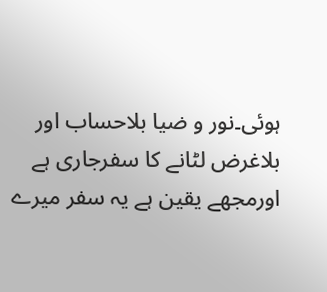ہوئی۔نور و ضیا بلاحساب اور بلاغرض لٹانے کا سفرجاری ہے اورمجھے یقین ہے یہ سفر میرے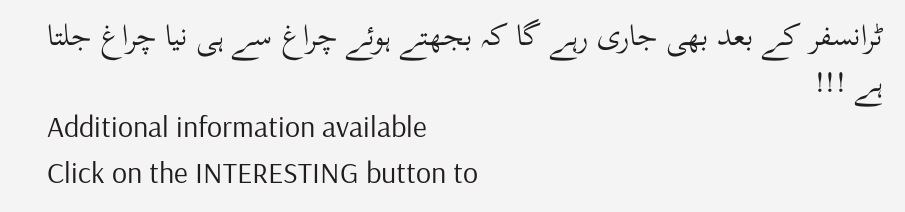ٹرانسفر کے بعد بھی جاری رہے گا کہ بجھتے ہوئے چراغ سے ہی نیا چراغ جلتا ہے !!!
Additional information available
Click on the INTERESTING button to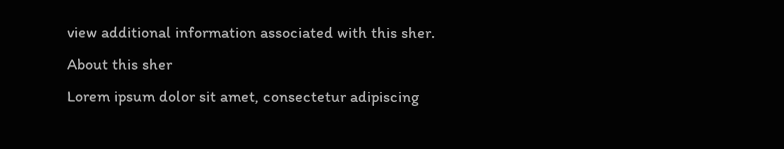view additional information associated with this sher.
About this sher
Lorem ipsum dolor sit amet, consectetur adipiscing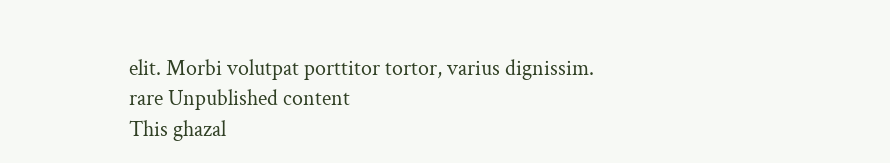elit. Morbi volutpat porttitor tortor, varius dignissim.
rare Unpublished content
This ghazal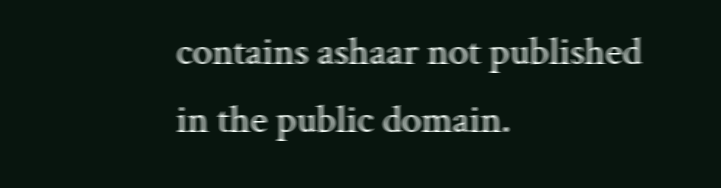contains ashaar not published in the public domain.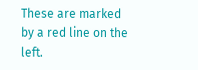These are marked by a red line on the left.